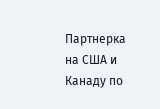Партнерка на США и Канаду по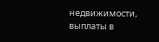недвижимости, выплаты в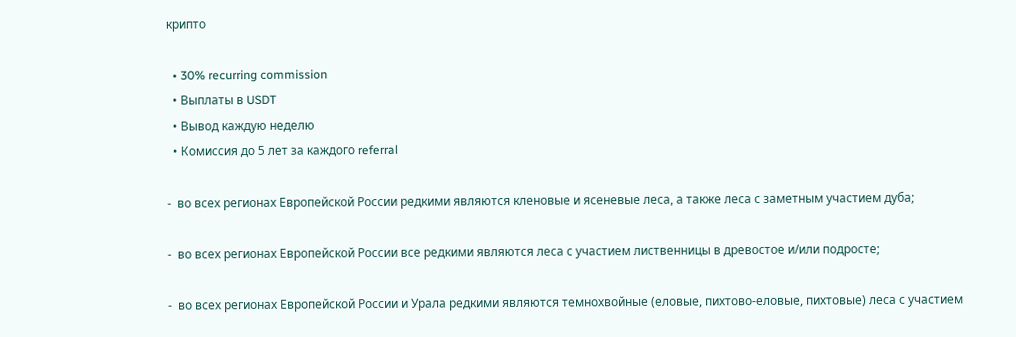крипто

  • 30% recurring commission
  • Выплаты в USDT
  • Вывод каждую неделю
  • Комиссия до 5 лет за каждого referral

-  во всех регионах Европейской России редкими являются кленовые и ясеневые леса, а также леса с заметным участием дуба;

-  во всех регионах Европейской России все редкими являются леса с участием лиственницы в древостое и/или подросте;

-  во всех регионах Европейской России и Урала редкими являются темнохвойные (еловые, пихтово-еловые, пихтовые) леса с участием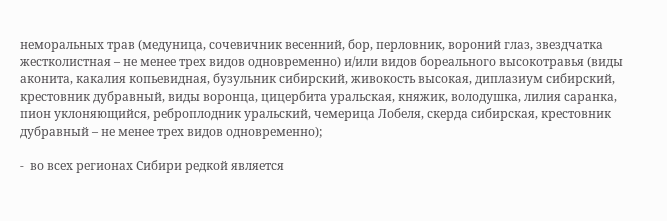неморальных трав (медуница, сочевичник весенний, бор, перловник, вороний глаз, звездчатка жестколистная – не менее трех видов одновременно) и/или видов бореального высокотравья (виды аконита, какалия копьевидная, бузульник сибирский, живокость высокая, диплазиум сибирский, крестовник дубравный, виды воронца, цицербита уральская, княжик, володушка, лилия саранка, пион уклоняющийся, реброплодник уральский, чемерица Лобеля, скерда сибирская, крестовник дубравный – не менее трех видов одновременно);

-  во всех регионах Сибири редкой является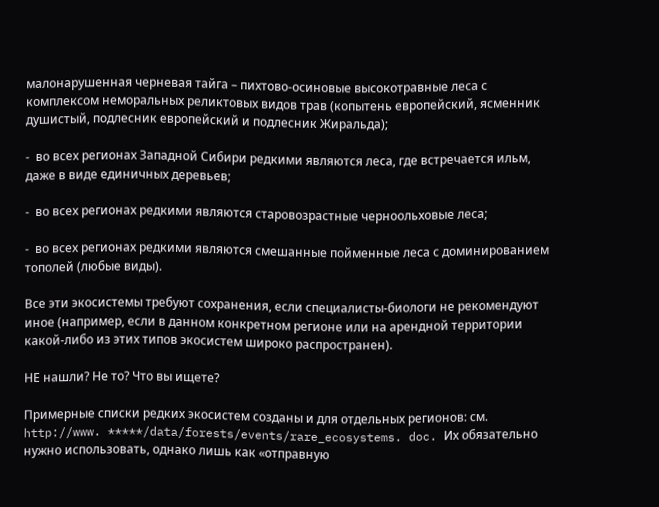малонарушенная черневая тайга – пихтово-осиновые высокотравные леса с комплексом неморальных реликтовых видов трав (копытень европейский, ясменник душистый, подлесник европейский и подлесник Жиральда);

-  во всех регионах Западной Сибири редкими являются леса, где встречается ильм, даже в виде единичных деревьев;

-  во всех регионах редкими являются старовозрастные черноольховые леса;

-  во всех регионах редкими являются смешанные пойменные леса с доминированием тополей (любые виды).

Все эти экосистемы требуют сохранения, если специалисты-биологи не рекомендуют иное (например, если в данном конкретном регионе или на арендной территории какой-либо из этих типов экосистем широко распространен).

НЕ нашли? Не то? Что вы ищете?

Примерные списки редких экосистем созданы и для отдельных регионов: см. http://www. *****/data/forests/events/rare_ecosystems. doc. Их обязательно нужно использовать, однако лишь как «отправную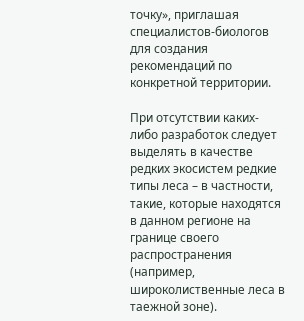точку», приглашая специалистов-биологов для создания рекомендаций по конкретной территории.

При отсутствии каких-либо разработок следует выделять в качестве редких экосистем редкие типы леса – в частности, такие, которые находятся в данном регионе на границе своего распространения (например, широколиственные леса в таежной зоне).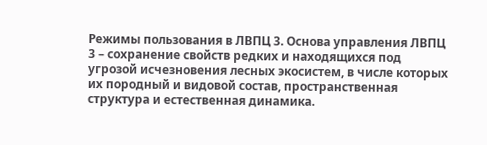Режимы пользования в ЛВПЦ 3. Основа управления ЛВПЦ 3 – сохранение свойств редких и находящихся под угрозой исчезновения лесных экосистем, в числе которых их породный и видовой состав, пространственная структура и естественная динамика.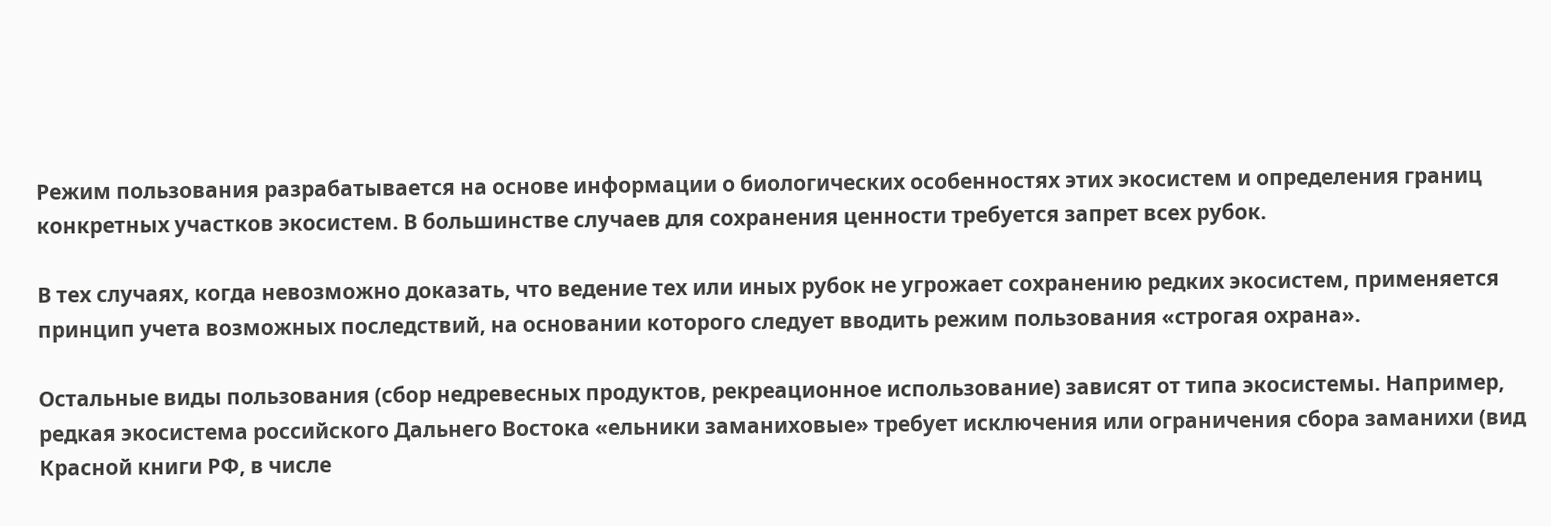Режим пользования разрабатывается на основе информации о биологических особенностях этих экосистем и определения границ конкретных участков экосистем. В большинстве случаев для сохранения ценности требуется запрет всех рубок.

В тех случаях, когда невозможно доказать, что ведение тех или иных рубок не угрожает сохранению редких экосистем, применяется принцип учета возможных последствий, на основании которого следует вводить режим пользования «строгая охрана».

Остальные виды пользования (сбор недревесных продуктов, рекреационное использование) зависят от типа экосистемы. Например, редкая экосистема российского Дальнего Востока «ельники заманиховые» требует исключения или ограничения сбора заманихи (вид Красной книги РФ, в числе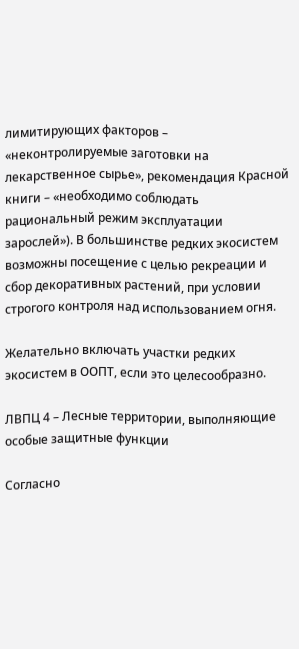лимитирующих факторов – «неконтролируемые заготовки на лекарственное сырье», рекомендация Красной книги – «необходимо соблюдать рациональный режим эксплуатации зарослей»). В большинстве редких экосистем возможны посещение с целью рекреации и сбор декоративных растений, при условии строгого контроля над использованием огня.

Желательно включать участки редких экосистем в ООПТ, если это целесообразно.

ЛВПЦ 4 – Лесные территории, выполняющие особые защитные функции

Согласно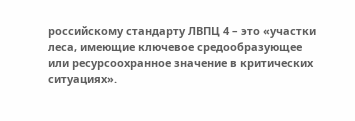российскому стандарту ЛВПЦ 4 – это «участки леса, имеющие ключевое средообразующее или ресурсоохранное значение в критических ситуациях».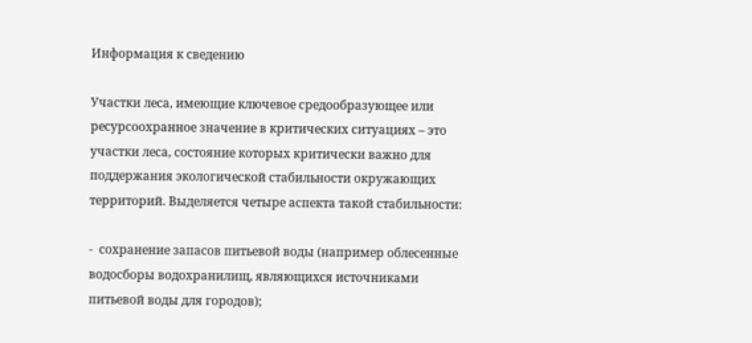Информация к сведению

Участки леса, имеющие ключевое средообразующее или ресурсоохранное значение в критических ситуациях – это участки леса, состояние которых критически важно для поддержания экологической стабильности окружающих территорий. Выделяется четыре аспекта такой стабильности:

-  сохранение запасов питьевой воды (например облесенные водосборы водохранилищ, являющихся источниками питьевой воды для городов);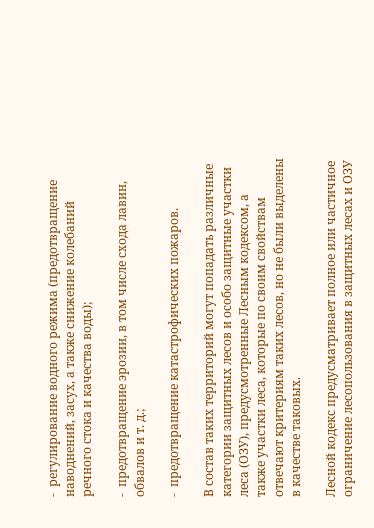-  регулирование водного режима (предотвращение наводнений, засух, а также снижение колебаний речного стока и качества воды);

-  предотвращение эрозии, в том числе схода лавин, обвалов и т. д.;

-  предотвращение катастрофических пожаров.

В состав таких территорий могут попадать различные категории защитных лесов и особо защитные участки леса (ОЗУ), предусмотренные Лесным кодексом, а также участки леса, которые по своим свойствам отвечают критериям таких лесов, но не были выделены в качестве таковых.

Лесной кодекс предусматривает полное или частичное ограничение лесопользования в защитных лесах и ОЗУ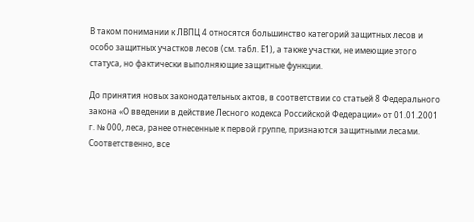В таком понимании к ЛВПЦ 4 относятся большинство категорий защитных лесов и особо защитных участков лесов (см. табл. Е1), а также участки, не имеющие этого статуса, но фактически выполняющие защитные функции.

До принятия новых законодательных актов, в соответствии со статьей 8 Федерального закона «О введении в действие Лесного кодекса Российской Федерации» от 01.01.2001 г. № 000, леса, ранее отнесенные к первой группе, признаются защитными лесами. Соответственно, все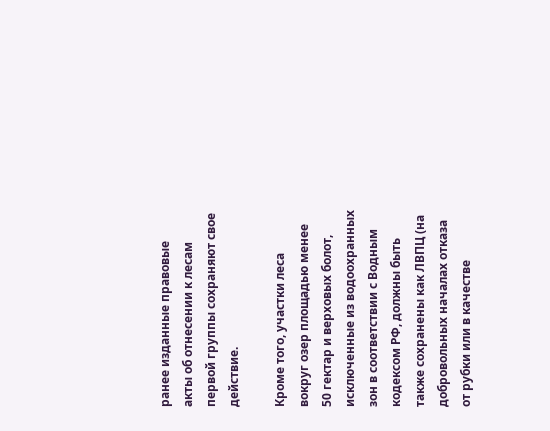ранее изданные правовые акты об отнесении к лесам первой группы сохраняют свое действие.

Кроме того, участки леса вокруг озер площадью менее 50 гектар и верховых болот, исключенные из водоохранных зон в соответствии с Водным кодексом РФ, должны быть также сохранены как ЛВПЦ (на добровольных началах отказа от рубки или в качестве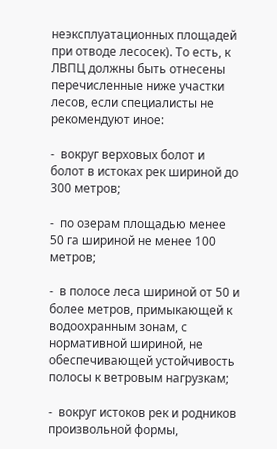неэксплуатационных площадей при отводе лесосек). То есть, к ЛВПЦ должны быть отнесены перечисленные ниже участки лесов, если специалисты не рекомендуют иное:

-  вокруг верховых болот и болот в истоках рек шириной до 300 метров;

-  по озерам площадью менее 50 га шириной не менее 100 метров;

-  в полосе леса шириной от 50 и более метров, примыкающей к водоохранным зонам, с нормативной шириной, не обеспечивающей устойчивость полосы к ветровым нагрузкам;

-  вокруг истоков рек и родников произвольной формы,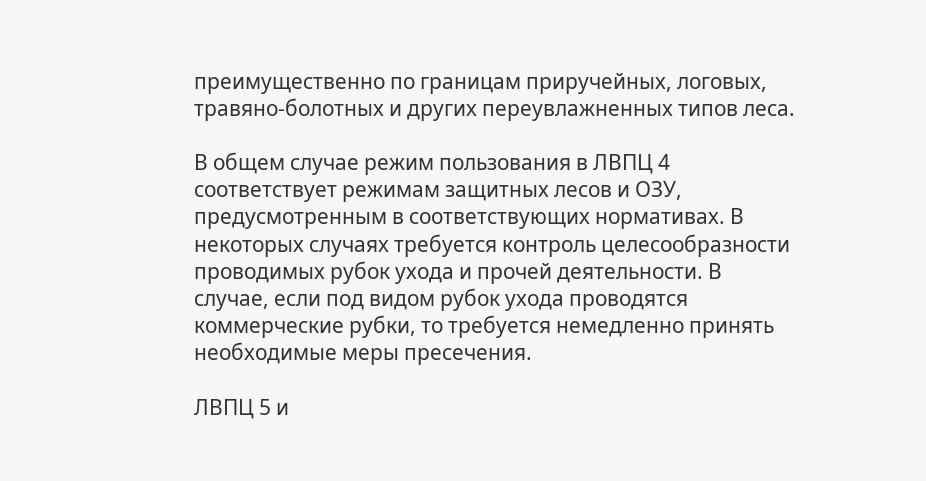преимущественно по границам приручейных, логовых, травяно-болотных и других переувлажненных типов леса.

В общем случае режим пользования в ЛВПЦ 4 соответствует режимам защитных лесов и ОЗУ, предусмотренным в соответствующих нормативах. В некоторых случаях требуется контроль целесообразности проводимых рубок ухода и прочей деятельности. В случае, если под видом рубок ухода проводятся коммерческие рубки, то требуется немедленно принять необходимые меры пресечения.

ЛВПЦ 5 и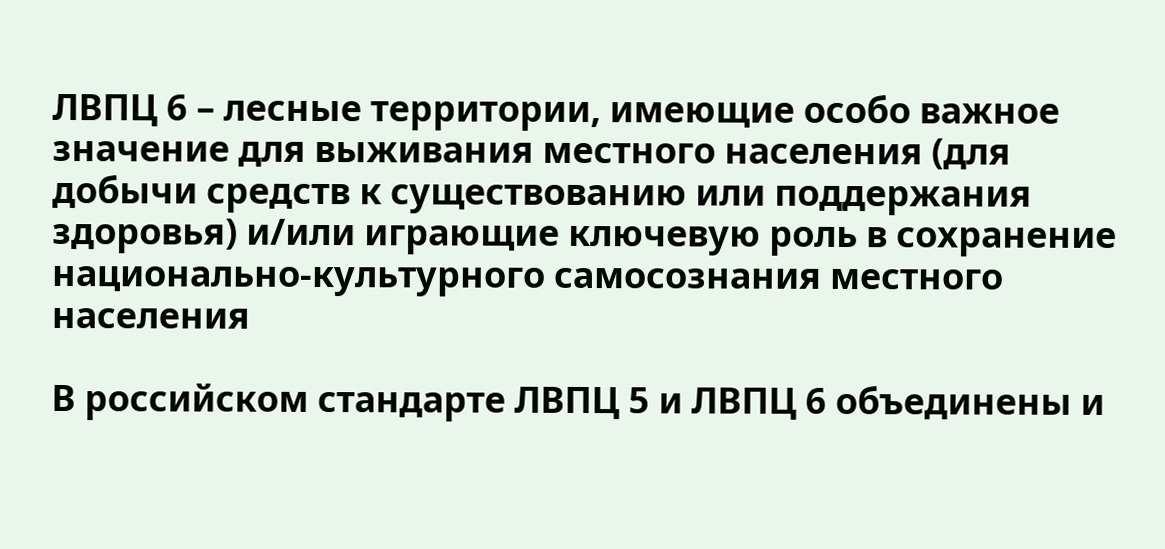ЛВПЦ 6 – лесные территории, имеющие особо важное значение для выживания местного населения (для добычи средств к существованию или поддержания здоровья) и/или играющие ключевую роль в сохранение национально-культурного самосознания местного населения

В российском стандарте ЛВПЦ 5 и ЛВПЦ 6 объединены и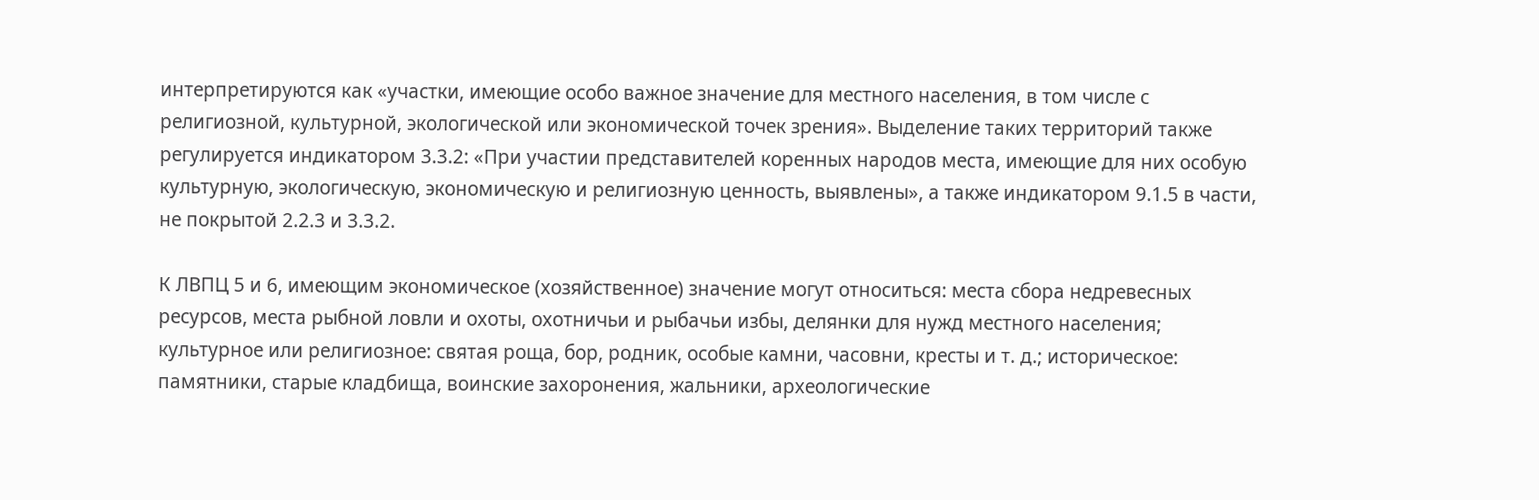интерпретируются как «участки, имеющие особо важное значение для местного населения, в том числе с религиозной, культурной, экологической или экономической точек зрения». Выделение таких территорий также регулируется индикатором 3.3.2: «При участии представителей коренных народов места, имеющие для них особую культурную, экологическую, экономическую и религиозную ценность, выявлены», а также индикатором 9.1.5 в части, не покрытой 2.2.3 и 3.3.2.

К ЛВПЦ 5 и 6, имеющим экономическое (хозяйственное) значение могут относиться: места сбора недревесных ресурсов, места рыбной ловли и охоты, охотничьи и рыбачьи избы, делянки для нужд местного населения; культурное или религиозное: святая роща, бор, родник, особые камни, часовни, кресты и т. д.; историческое: памятники, старые кладбища, воинские захоронения, жальники, археологические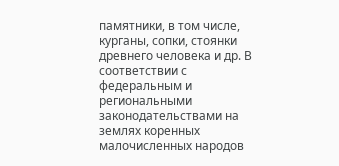памятники, в том числе, курганы, сопки, стоянки древнего человека и др. В соответствии с федеральным и региональными законодательствами на землях коренных малочисленных народов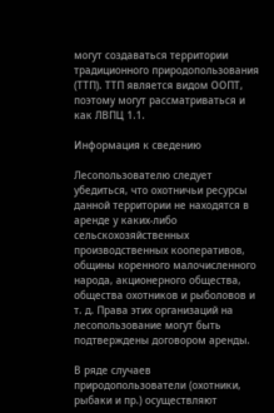могут создаваться территории традиционного природопользования (ТТП). ТТП является видом ООПТ, поэтому могут рассматриваться и как ЛВПЦ 1.1.

Информация к сведению

Лесопользователю следует убедиться, что охотничьи ресурсы данной территории не находятся в аренде у каких-либо сельскохозяйственных производственных кооперативов, общины коренного малочисленного народа, акционерного общества, общества охотников и рыболовов и т. д. Права этих организаций на лесопользование могут быть подтверждены договором аренды.

В ряде случаев природопользователи (охотники, рыбаки и пр.) осуществляют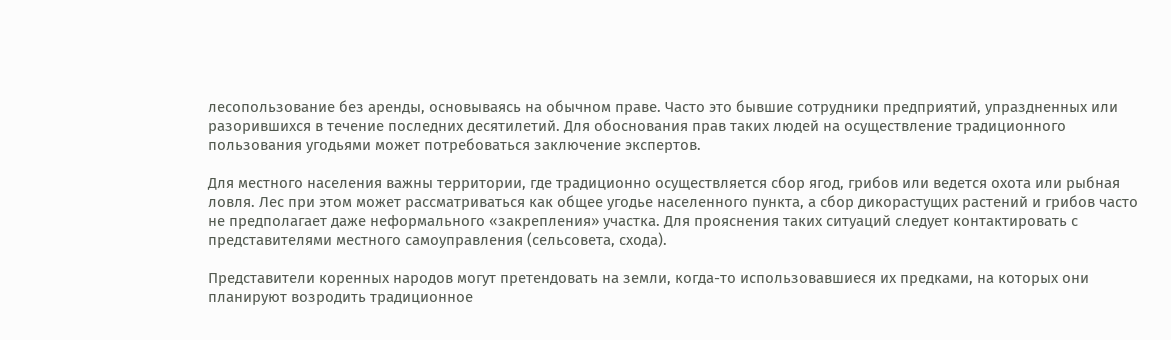лесопользование без аренды, основываясь на обычном праве. Часто это бывшие сотрудники предприятий, упраздненных или разорившихся в течение последних десятилетий. Для обоснования прав таких людей на осуществление традиционного пользования угодьями может потребоваться заключение экспертов.

Для местного населения важны территории, где традиционно осуществляется сбор ягод, грибов или ведется охота или рыбная ловля. Лес при этом может рассматриваться как общее угодье населенного пункта, а сбор дикорастущих растений и грибов часто не предполагает даже неформального «закрепления» участка. Для прояснения таких ситуаций следует контактировать с представителями местного самоуправления (сельсовета, схода).

Представители коренных народов могут претендовать на земли, когда-то использовавшиеся их предками, на которых они планируют возродить традиционное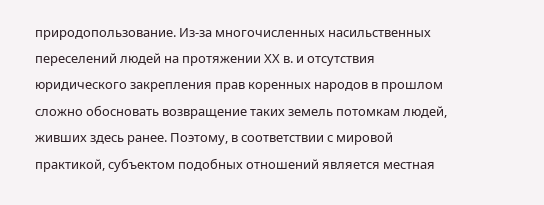природопользование. Из-за многочисленных насильственных переселений людей на протяжении ХХ в. и отсутствия юридического закрепления прав коренных народов в прошлом сложно обосновать возвращение таких земель потомкам людей, живших здесь ранее. Поэтому, в соответствии с мировой практикой, субъектом подобных отношений является местная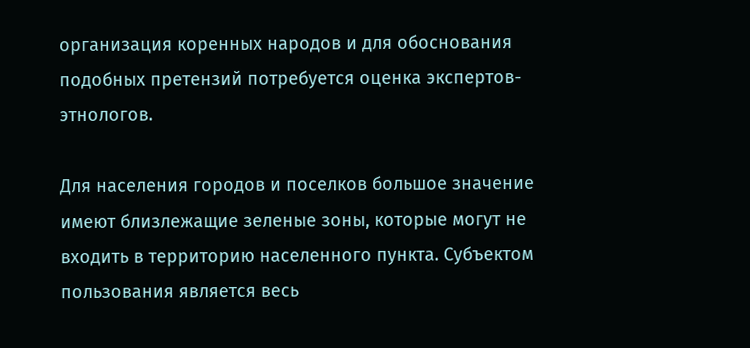организация коренных народов и для обоснования подобных претензий потребуется оценка экспертов-этнологов.

Для населения городов и поселков большое значение имеют близлежащие зеленые зоны, которые могут не входить в территорию населенного пункта. Субъектом пользования является весь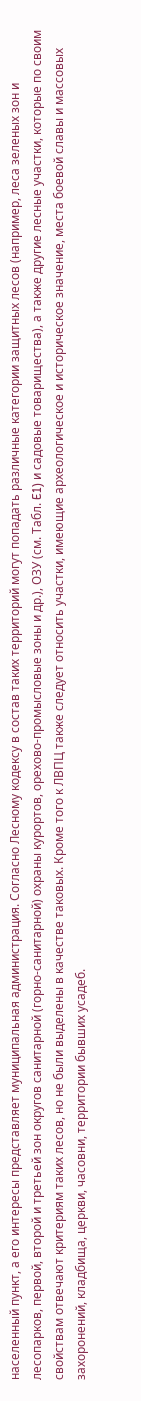населенный пункт, а его интересы представляет муниципальная администрация. Согласно Лесному кодексу в состав таких территорий могут попадать различные категории защитных лесов (например, леса зеленых зон и лесопарков, первой, второй и третьей зон округов санитарной (горно-санитарной) охраны курортов, орехово-промысловые зоны и др.), ОЗУ (см. Табл. E1) и садовые товарищества), а также другие лесные участки, которые по своим свойствам отвечают критериям таких лесов, но не были выделены в качестве таковых. Кроме того к ЛВПЦ также следует относить участки, имеющие археологическое и историческое значение, места боевой славы и массовых захоронений, кладбища, церкви, часовни, территории бывших усадеб.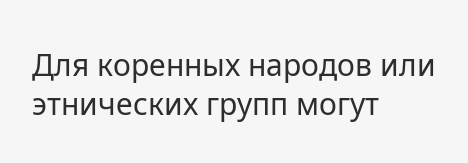Для коренных народов или этнических групп могут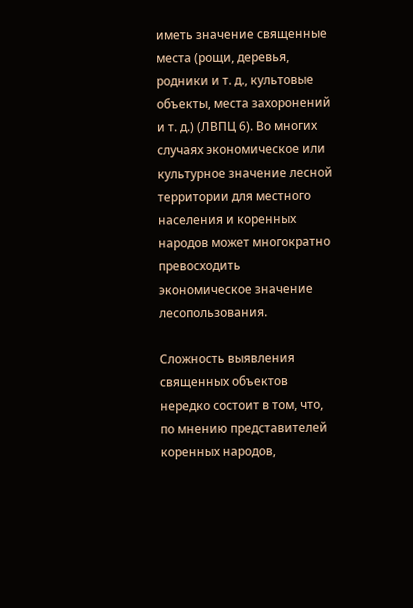иметь значение священные места (рощи, деревья, родники и т. д., культовые объекты, места захоронений и т. д.) (ЛВПЦ 6). Во многих случаях экономическое или культурное значение лесной территории для местного населения и коренных народов может многократно превосходить экономическое значение лесопользования.

Сложность выявления священных объектов нередко состоит в том, что, по мнению представителей коренных народов,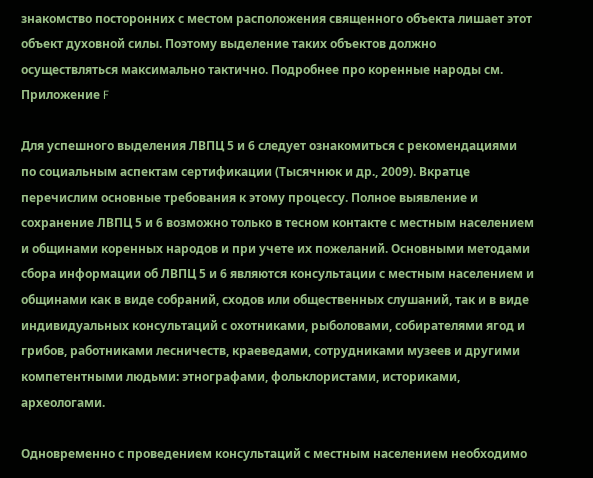знакомство посторонних с местом расположения священного объекта лишает этот объект духовной силы. Поэтому выделение таких объектов должно осуществляться максимально тактично. Подробнее про коренные народы см. Приложение F

Для успешного выделения ЛВПЦ 5 и 6 следует ознакомиться с рекомендациями по социальным аспектам сертификации (Тысячнюк и др., 2009). Вкратце перечислим основные требования к этому процессу. Полное выявление и сохранение ЛВПЦ 5 и 6 возможно только в тесном контакте с местным населением и общинами коренных народов и при учете их пожеланий. Основными методами сбора информации об ЛВПЦ 5 и 6 являются консультации с местным населением и общинами как в виде собраний, сходов или общественных слушаний, так и в виде индивидуальных консультаций с охотниками, рыболовами, собирателями ягод и грибов, работниками лесничеств, краеведами, сотрудниками музеев и другими компетентными людьми: этнографами, фольклористами, историками, археологами.

Одновременно с проведением консультаций с местным населением необходимо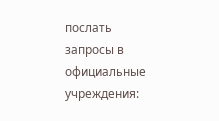послать запросы в официальные учреждения: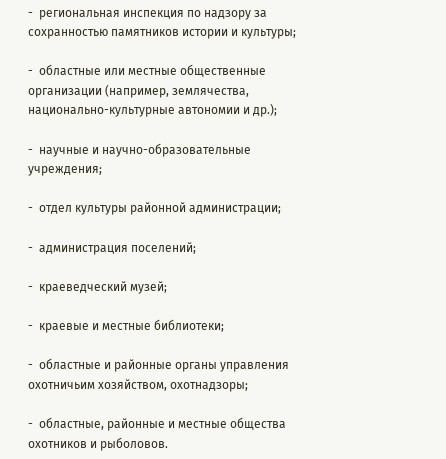-  региональная инспекция по надзору за сохранностью памятников истории и культуры;

-  областные или местные общественные организации (например, землячества, национально-культурные автономии и др.);

-  научные и научно-образовательные учреждения;

-  отдел культуры районной администрации;

-  администрация поселений;

-  краеведческий музей;

-  краевые и местные библиотеки;

-  областные и районные органы управления охотничьим хозяйством, охотнадзоры;

-  областные, районные и местные общества охотников и рыболовов.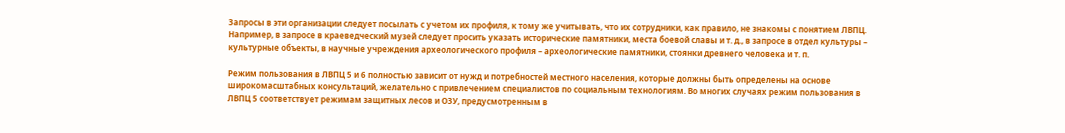Запросы в эти организации следует посылать с учетом их профиля, к тому же учитывать, что их сотрудники, как правило, не знакомы с понятием ЛВПЦ. Например, в запросе в краеведческий музей следует просить указать исторические памятники, места боевой славы и т. д., в запросе в отдел культуры – культурные объекты, в научные учреждения археологического профиля – археологические памятники, стоянки древнего человека и т. п.

Режим пользования в ЛВПЦ 5 и 6 полностью зависит от нужд и потребностей местного населения, которые должны быть определены на основе широкомасштабных консультаций, желательно с привлечением специалистов по социальным технологиям. Во многих случаях режим пользования в ЛВПЦ 5 соответствует режимам защитных лесов и ОЗУ, предусмотренным в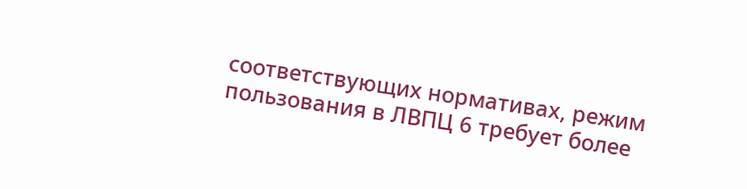соответствующих нормативах, режим пользования в ЛВПЦ 6 требует более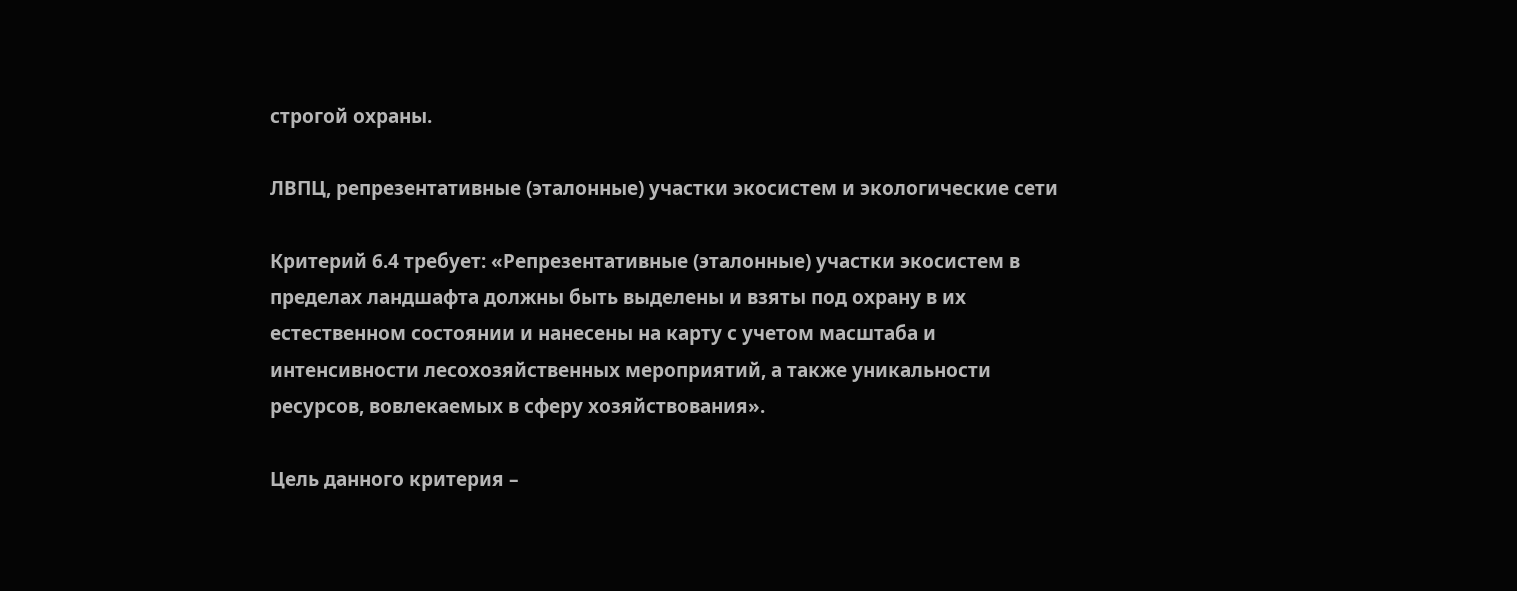строгой охраны.

ЛВПЦ, репрезентативные (эталонные) участки экосистем и экологические сети

Критерий 6.4 требует: «Репрезентативные (эталонные) участки экосистем в пределах ландшафта должны быть выделены и взяты под охрану в их естественном состоянии и нанесены на карту с учетом масштаба и интенсивности лесохозяйственных мероприятий, а также уникальности ресурсов, вовлекаемых в сферу хозяйствования».

Цель данного критерия –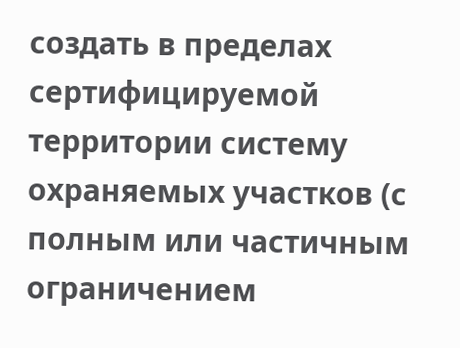создать в пределах сертифицируемой территории систему охраняемых участков (с полным или частичным ограничением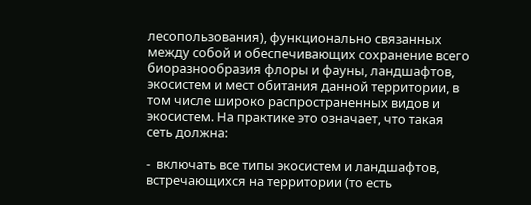лесопользования), функционально связанных между собой и обеспечивающих сохранение всего биоразнообразия флоры и фауны, ландшафтов, экосистем и мест обитания данной территории, в том числе широко распространенных видов и экосистем. На практике это означает, что такая сеть должна:

-  включать все типы экосистем и ландшафтов, встречающихся на территории (то есть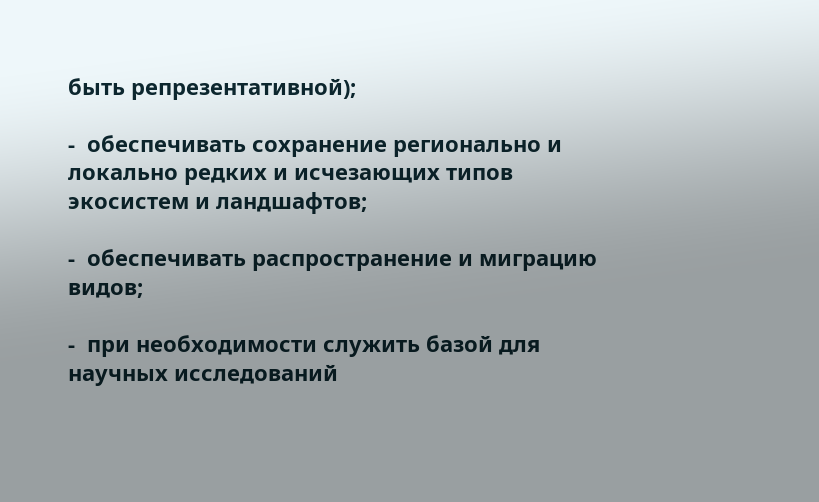быть репрезентативной);

-  обеспечивать сохранение регионально и локально редких и исчезающих типов экосистем и ландшафтов;

-  обеспечивать распространение и миграцию видов;

-  при необходимости служить базой для научных исследований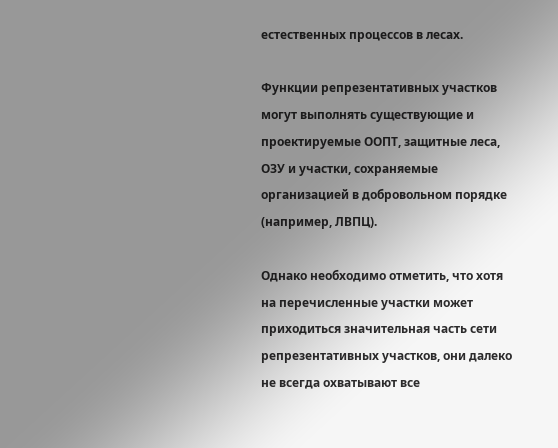естественных процессов в лесах.

Функции репрезентативных участков могут выполнять существующие и проектируемые ООПТ, защитные леса, ОЗУ и участки, сохраняемые организацией в добровольном порядке (например, ЛВПЦ).

Однако необходимо отметить, что хотя на перечисленные участки может приходиться значительная часть сети репрезентативных участков, они далеко не всегда охватывают все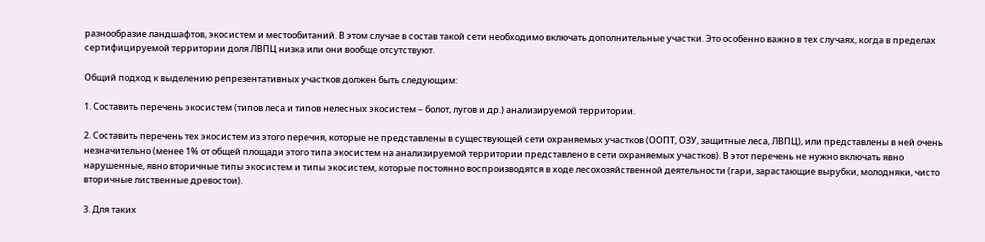разнообразие ландшафтов, экосистем и местообитаний. В этом случае в состав такой сети необходимо включать дополнительные участки. Это особенно важно в тех случаях, когда в пределах сертифицируемой территории доля ЛВПЦ низка или они вообще отсутствуют.

Общий подход к выделению репрезентативных участков должен быть следующим:

1. Составить перечень экосистем (типов леса и типов нелесных экосистем – болот, лугов и др.) анализируемой территории.

2. Составить перечень тех экосистем из этого перечня, которые не представлены в существующей сети охраняемых участков (ООПТ, ОЗУ, защитные леса, ЛВПЦ), или представлены в ней очень незначительно (менее 1% от общей площади этого типа экосистем на анализируемой территории представлено в сети охраняемых участков). В этот перечень не нужно включать явно нарушенные, явно вторичные типы экосистем и типы экосистем, которые постоянно воспроизводятся в ходе лесохозяйственной деятельности (гари, зарастающие вырубки, молодняки, чисто вторичные лиственные древостои).

3. Для таких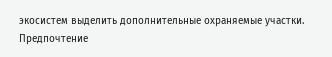экосистем выделить дополнительные охраняемые участки. Предпочтение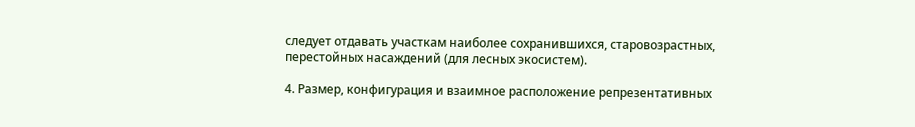следует отдавать участкам наиболее сохранившихся, старовозрастных, перестойных насаждений (для лесных экосистем).

4. Размер, конфигурация и взаимное расположение репрезентативных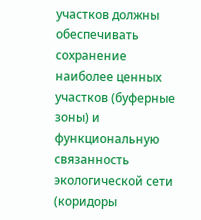участков должны обеспечивать сохранение наиболее ценных участков (буферные зоны) и функциональную связанность экологической сети (коридоры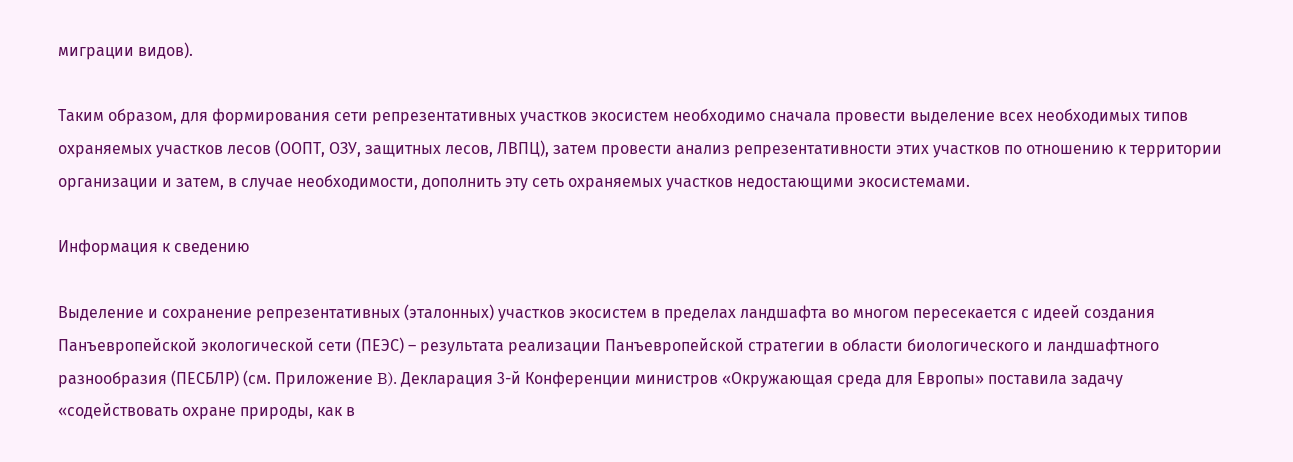миграции видов).

Таким образом, для формирования сети репрезентативных участков экосистем необходимо сначала провести выделение всех необходимых типов охраняемых участков лесов (ООПТ, ОЗУ, защитных лесов, ЛВПЦ), затем провести анализ репрезентативности этих участков по отношению к территории организации и затем, в случае необходимости, дополнить эту сеть охраняемых участков недостающими экосистемами.

Информация к сведению

Выделение и сохранение репрезентативных (эталонных) участков экосистем в пределах ландшафта во многом пересекается с идеей создания Панъевропейской экологической сети (ПЕЭС) – результата реализации Панъевропейской стратегии в области биологического и ландшафтного разнообразия (ПЕСБЛР) (см. Приложение B). Декларация 3-й Конференции министров «Окружающая среда для Европы» поставила задачу «содействовать охране природы, как в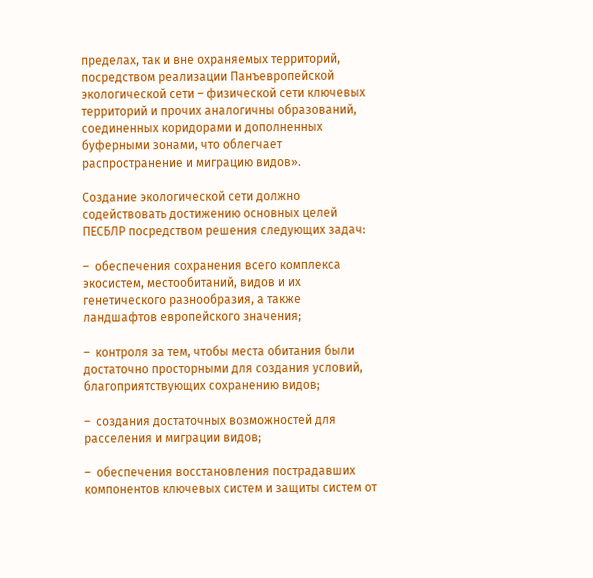пределах, так и вне охраняемых территорий, посредством реализации Панъевропейской экологической сети – физической сети ключевых территорий и прочих аналогичны образований, соединенных коридорами и дополненных буферными зонами, что облегчает распространение и миграцию видов».

Создание экологической сети должно содействовать достижению основных целей ПЕСБЛР посредством решения следующих задач:

–  обеспечения сохранения всего комплекса экосистем, местообитаний, видов и их генетического разнообразия, а также ландшафтов европейского значения;

–  контроля за тем, чтобы места обитания были достаточно просторными для создания условий, благоприятствующих сохранению видов;

–  создания достаточных возможностей для расселения и миграции видов;

–  обеспечения восстановления пострадавших компонентов ключевых систем и защиты систем от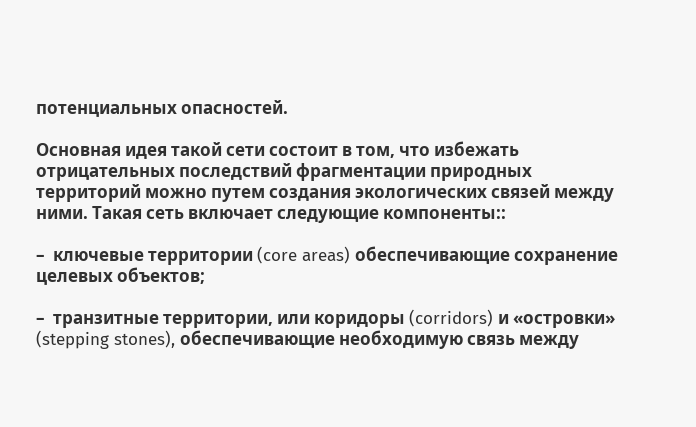потенциальных опасностей.

Основная идея такой сети состоит в том, что избежать отрицательных последствий фрагментации природных территорий можно путем создания экологических связей между ними. Такая сеть включает следующие компоненты::

–  ключевые территории (core areas) обеспечивающие сохранение целевых объектов;

–  транзитные территории, или коридоры (corridors) и «островки» (stepping stones), обеспечивающие необходимую связь между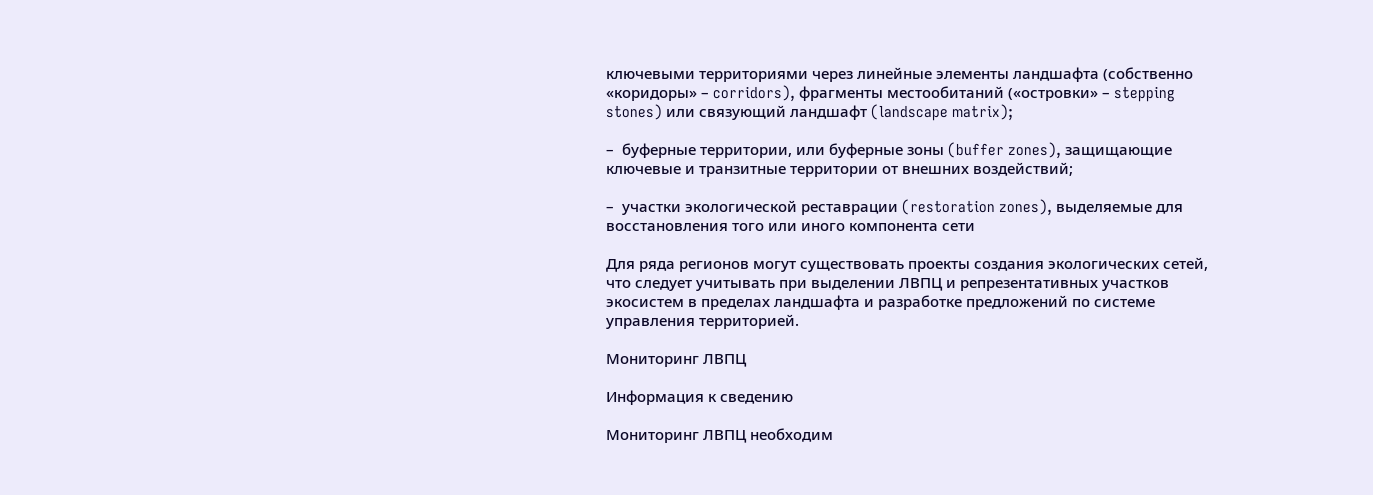ключевыми территориями через линейные элементы ландшафта (собственно «коридоры» – corridors), фрагменты местообитаний («островки» – stepping stones) или связующий ландшафт (landscape matrix);

–  буферные территории, или буферные зоны (buffer zones), защищающие ключевые и транзитные территории от внешних воздействий;

–  участки экологической реставрации (restoration zones), выделяемые для восстановления того или иного компонента сети

Для ряда регионов могут существовать проекты создания экологических сетей, что следует учитывать при выделении ЛВПЦ и репрезентативных участков экосистем в пределах ландшафта и разработке предложений по системе управления территорией.

Мониторинг ЛВПЦ

Информация к сведению

Мониторинг ЛВПЦ необходим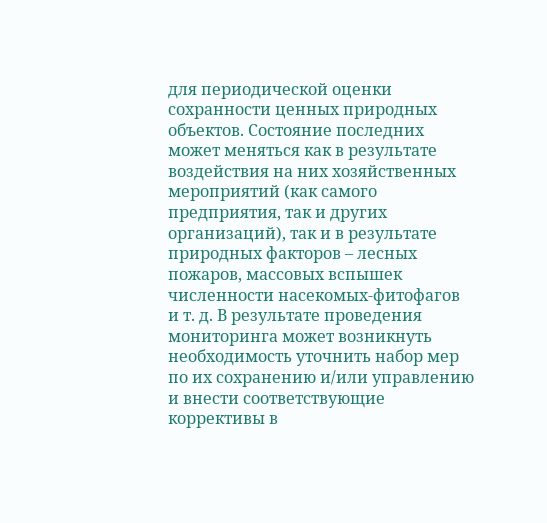для периодической оценки сохранности ценных природных объектов. Состояние последних может меняться как в результате воздействия на них хозяйственных мероприятий (как самого предприятия, так и других организаций), так и в результате природных факторов – лесных пожаров, массовых вспышек численности насекомых-фитофагов и т. д. В результате проведения мониторинга может возникнуть необходимость уточнить набор мер по их сохранению и/или управлению и внести соответствующие коррективы в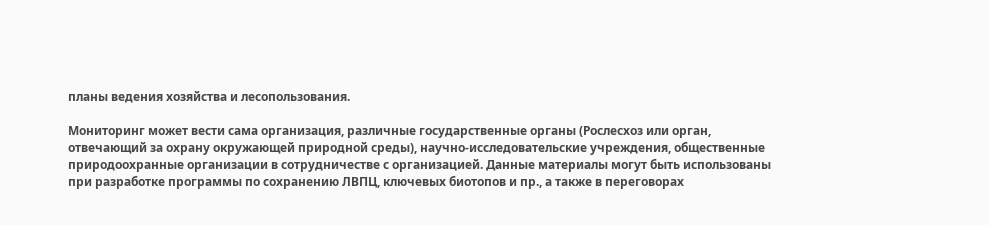планы ведения хозяйства и лесопользования.

Мониторинг может вести сама организация, различные государственные органы (Рослесхоз или орган, отвечающий за охрану окружающей природной среды), научно-исследовательские учреждения, общественные природоохранные организации в сотрудничестве с организацией. Данные материалы могут быть использованы при разработке программы по сохранению ЛВПЦ, ключевых биотопов и пр., а также в переговорах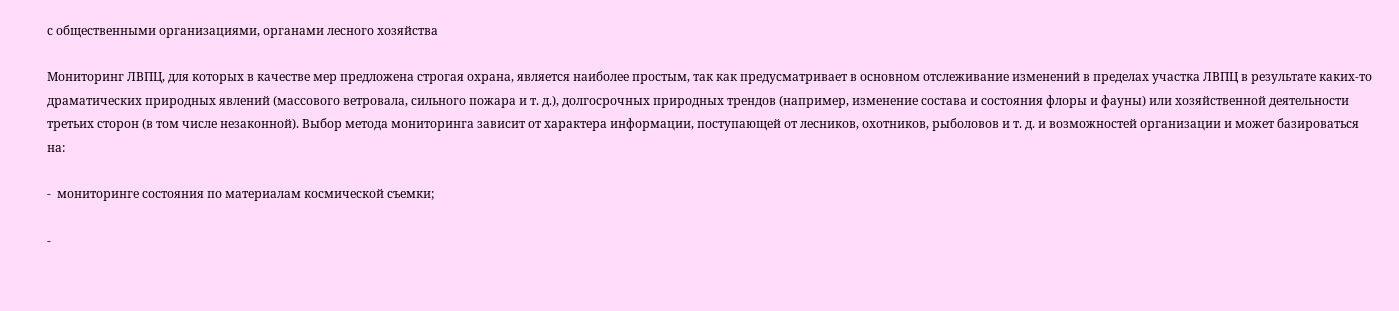с общественными организациями, органами лесного хозяйства

Мониторинг ЛВПЦ, для которых в качестве мер предложена строгая охрана, является наиболее простым, так как предусматривает в основном отслеживание изменений в пределах участка ЛВПЦ в результате каких-то драматических природных явлений (массового ветровала, сильного пожара и т. д.), долгосрочных природных трендов (например, изменение состава и состояния флоры и фауны) или хозяйственной деятельности третьих сторон (в том числе незаконной). Выбор метода мониторинга зависит от характера информации, поступающей от лесников, охотников, рыболовов и т. д. и возможностей организации и может базироваться на:

-  мониторинге состояния по материалам космической съемки;

-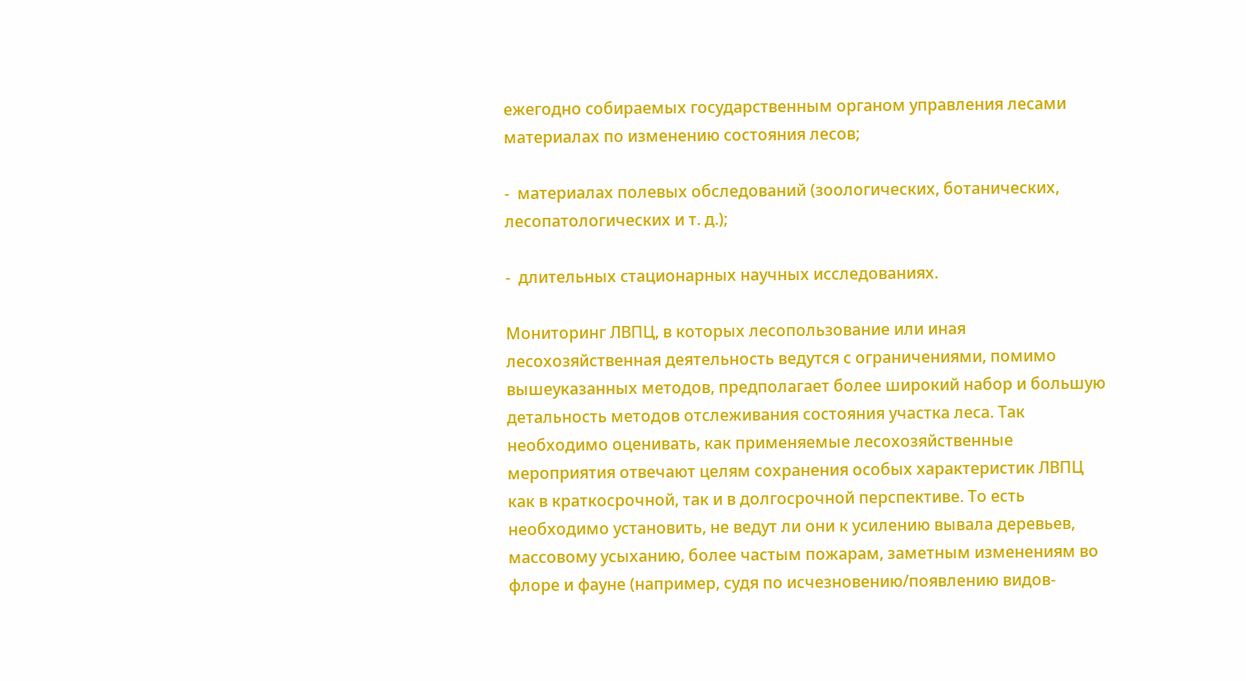ежегодно собираемых государственным органом управления лесами материалах по изменению состояния лесов;

-  материалах полевых обследований (зоологических, ботанических, лесопатологических и т. д.);

-  длительных стационарных научных исследованиях.

Мониторинг ЛВПЦ, в которых лесопользование или иная лесохозяйственная деятельность ведутся с ограничениями, помимо вышеуказанных методов, предполагает более широкий набор и большую детальность методов отслеживания состояния участка леса. Так необходимо оценивать, как применяемые лесохозяйственные мероприятия отвечают целям сохранения особых характеристик ЛВПЦ как в краткосрочной, так и в долгосрочной перспективе. То есть необходимо установить, не ведут ли они к усилению вывала деревьев, массовому усыханию, более частым пожарам, заметным изменениям во флоре и фауне (например, судя по исчезновению/появлению видов-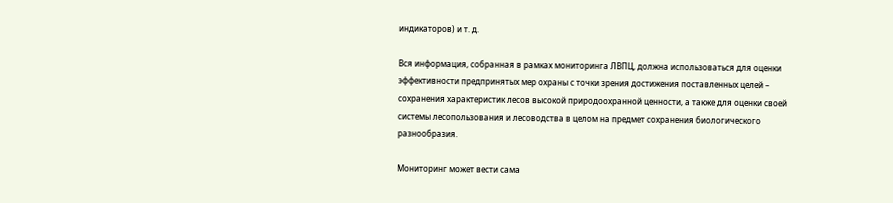индикаторов) и т. д.

Вся информация, собранная в рамках мониторинга ЛВПЦ, должна использоваться для оценки эффективности предпринятых мер охраны с точки зрения достижения поставленных целей – сохранения характеристик лесов высокой природоохранной ценности, а также для оценки своей системы лесопользования и лесоводства в целом на предмет сохранения биологического разнообразия.

Мониторинг может вести сама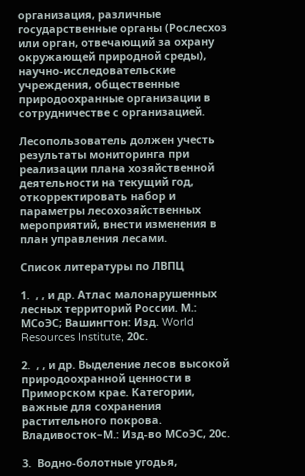организация, различные государственные органы (Рослесхоз или орган, отвечающий за охрану окружающей природной среды), научно-исследовательские учреждения, общественные природоохранные организации в сотрудничестве с организацией.

Лесопользователь должен учесть результаты мониторинга при реализации плана хозяйственной деятельности на текущий год, откорректировать набор и параметры лесохозяйственных мероприятий, внести изменения в план управления лесами.

Список литературы по ЛВПЦ

1.  , , и др. Атлас малонарушенных лесных территорий России. М.: МСоЭС; Вашингтон: Изд. World Resources Institute, 20с.

2.  , , и др. Выделение лесов высокой природоохранной ценности в Приморском крае. Категории, важные для сохранения растительного покрова. Владивосток–М.: Изд-во МСоЭС, 20с.

3.  Водно-болотные угодья,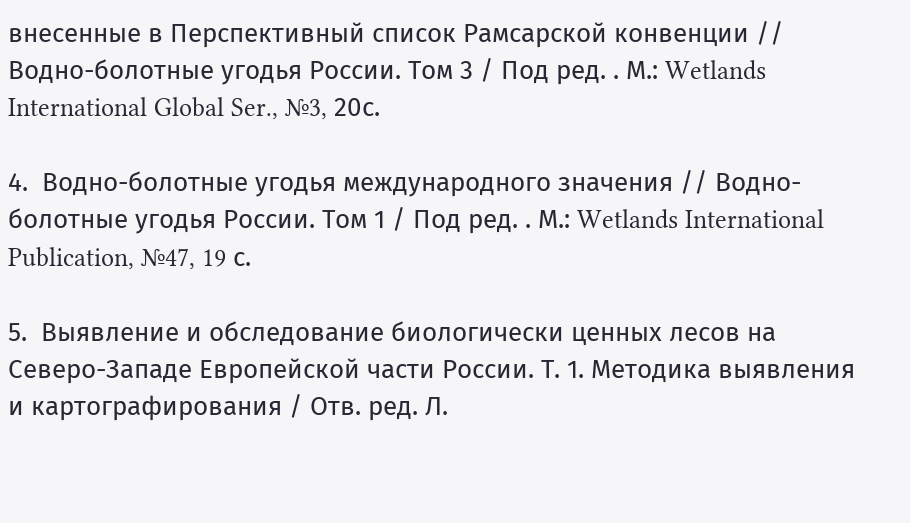внесенные в Перспективный список Рамсарской конвенции // Водно-болотные угодья России. Том 3 / Под ред. . М.: Wetlands International Global Ser., №3, 20с.

4.  Водно-болотные угодья международного значения // Водно-болотные угодья России. Том 1 / Под ред. . М.: Wetlands International Publication, №47, 19 с.

5.  Выявление и обследование биологически ценных лесов на Северо-Западе Европейской части России. Т. 1. Методика выявления и картографирования / Отв. ред. Л.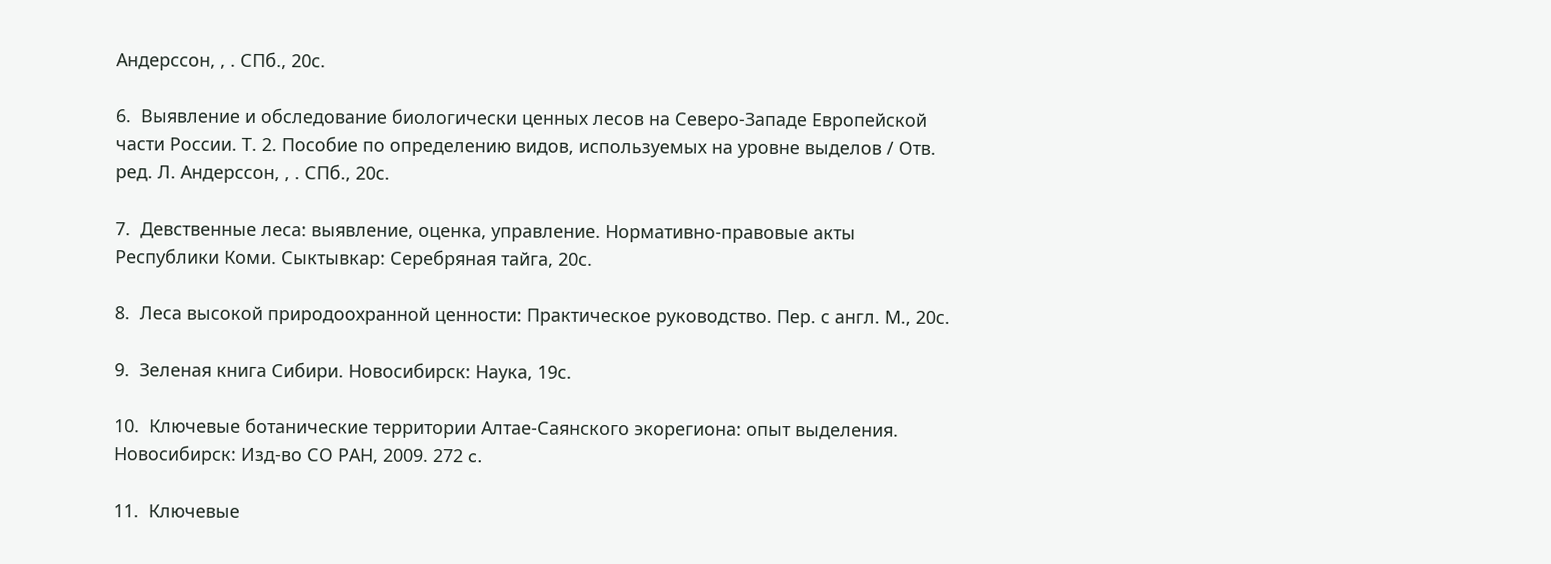Андерссон, , . СПб., 20с.

6.  Выявление и обследование биологически ценных лесов на Северо-Западе Европейской части России. Т. 2. Пособие по определению видов, используемых на уровне выделов / Отв. ред. Л. Андерссон, , . СПб., 20с.

7.  Девственные леса: выявление, оценка, управление. Нормативно-правовые акты Республики Коми. Сыктывкар: Серебряная тайга, 20с.

8.  Леса высокой природоохранной ценности: Практическое руководство. Пер. с англ. М., 20с.

9.  Зеленая книга Сибири. Новосибирск: Наука, 19с.

10.  Ключевые ботанические территории Алтае-Саянского экорегиона: опыт выделения. Новосибирск: Изд-во СО РАН, 2009. 272 c.

11.  Ключевые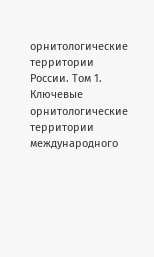орнитологические территории России. Том 1. Ключевые орнитологические территории международного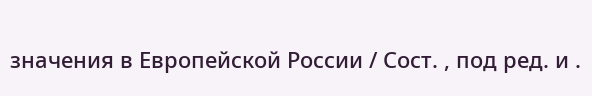значения в Европейской России / Сост. , под ред. и .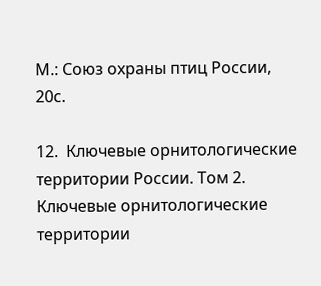М.: Союз охраны птиц России, 20с.

12.  Ключевые орнитологические территории России. Том 2. Ключевые орнитологические территории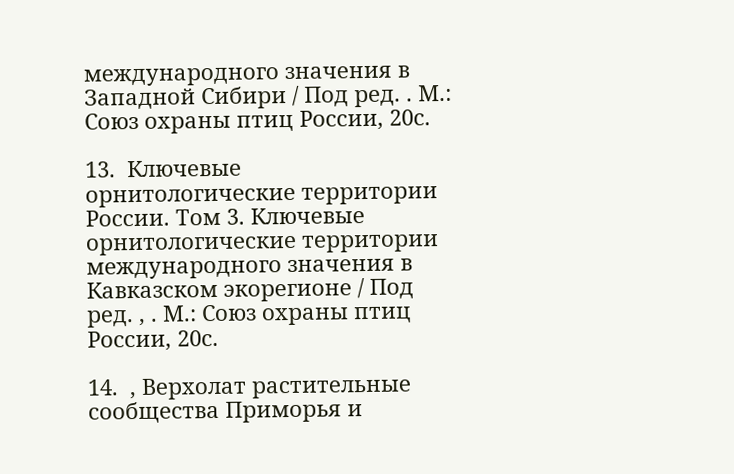международного значения в Западной Сибири / Под ред. . М.: Союз охраны птиц России, 20с.

13.  Ключевые орнитологические территории России. Том 3. Ключевые орнитологические территории международного значения в Кавказском экорегионе / Под ред. , . М.: Союз охраны птиц России, 20с.

14.  , Верхолат растительные сообщества Приморья и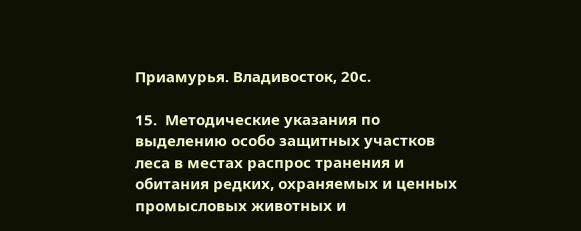Приамурья. Владивосток, 20с.

15.  Методические указания по выделению особо защитных участков леса в местах распрос транения и обитания редких, охраняемых и ценных промысловых животных и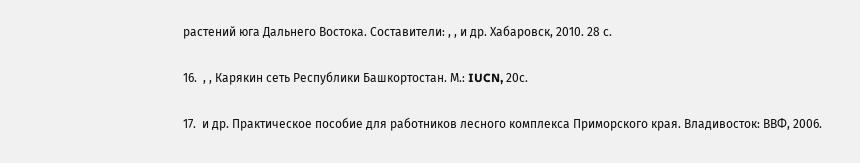растений юга Дальнего Востока. Составители: , , и др. Хабаровск, 2010. 28 с.

16.  , , Карякин сеть Республики Башкортостан. М.: IUCN, 20с.

17.  и др. Практическое пособие для работников лесного комплекса Приморского края. Владивосток: ВВФ, 2006.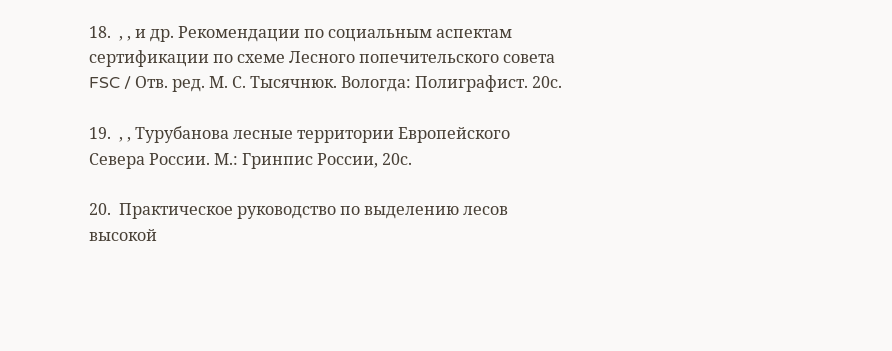18.  , , и др. Рекомендации по социальным аспектам сертификации по схеме Лесного попечительского совета FSC / Отв. ред. М. С. Тысячнюк. Вологда: Полиграфист. 20с.

19.  , , Турубанова лесные территории Европейского Севера России. М.: Гринпис России, 20с.

20.  Практическое руководство по выделению лесов высокой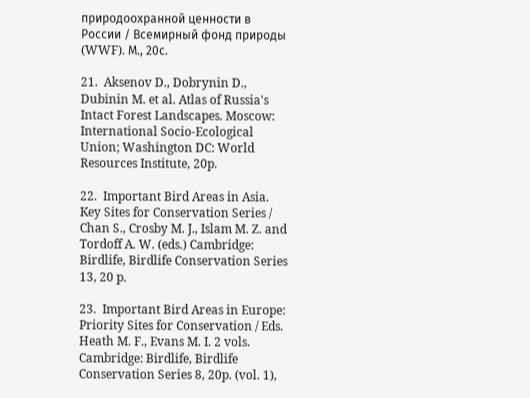природоохранной ценности в России / Всемирный фонд природы (WWF). М., 20с.

21.  Aksenov D., Dobrynin D., Dubinin M. et al. Atlas of Russia's Intact Forest Landscapes. Moscow: International Socio-Ecological Union; Washington DC: World Resources Institute, 20p.

22.  Important Bird Areas in Asia. Key Sites for Conservation Series / Chan S., Crosby M. J., Islam M. Z. and Tordoff A. W. (eds.) Cambridge: Birdlife, Birdlife Conservation Series 13, 20 p.

23.  Important Bird Areas in Europe: Priority Sites for Conservation / Eds. Heath M. F., Evans M. I. 2 vols. Cambridge: Birdlife, Birdlife Conservation Series 8, 20p. (vol. 1),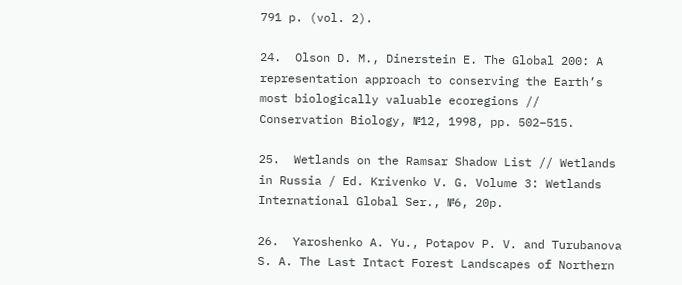791 p. (vol. 2).

24.  Olson D. M., Dinerstein E. The Global 200: A representation approach to conserving the Earth’s most biologically valuable ecoregions // Conservation Biology, №12, 1998, pp. 502–515.

25.  Wetlands on the Ramsar Shadow List // Wetlands in Russia / Ed. Krivenko V. G. Volume 3: Wetlands International Global Ser., №6, 20p.

26.  Yaroshenko A. Yu., Potapov P. V. and Turubanova S. A. The Last Intact Forest Landscapes of Northern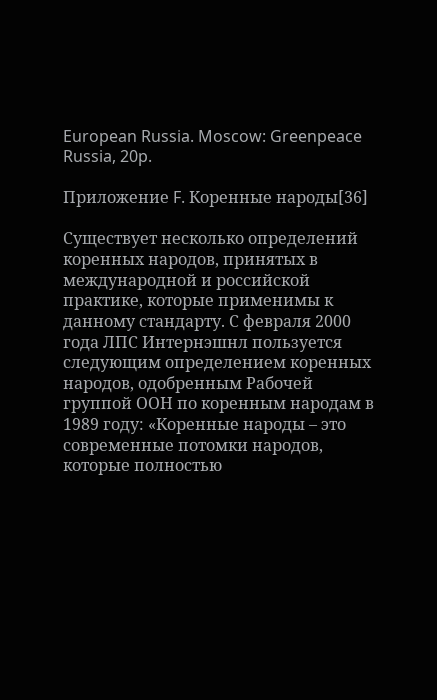European Russia. Moscow: Greenpeace Russia, 20p.

Приложение F. Коренные народы[36]

Существует несколько определений коренных народов, принятых в международной и российской практике, которые применимы к данному стандарту. С февраля 2000 года ЛПС Интернэшнл пользуется следующим определением коренных народов, одобренным Рабочей группой ООН по коренным народам в 1989 году: «Коренные народы – это современные потомки народов, которые полностью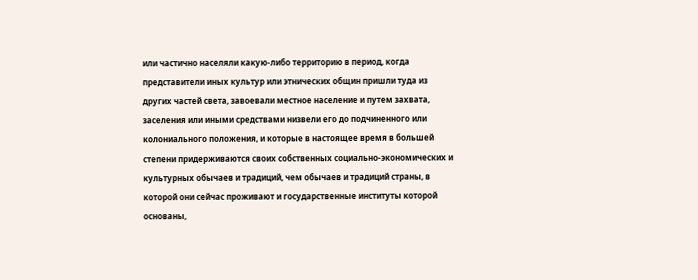или частично населяли какую-либо территорию в период, когда представители иных культур или этнических общин пришли туда из других частей света, завоевали местное население и путем захвата, заселения или иными средствами низвели его до подчиненного или колониального положения, и которые в настоящее время в большей степени придерживаются своих собственных социально-экономических и культурных обычаев и традиций, чем обычаев и традиций страны, в которой они сейчас проживают и государственные институты которой основаны,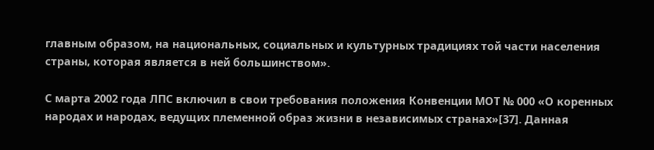главным образом, на национальных, социальных и культурных традициях той части населения страны, которая является в ней большинством».

С марта 2002 года ЛПС включил в свои требования положения Конвенции МОТ № 000 «О коренных народах и народах, ведущих племенной образ жизни в независимых странах»[37]. Данная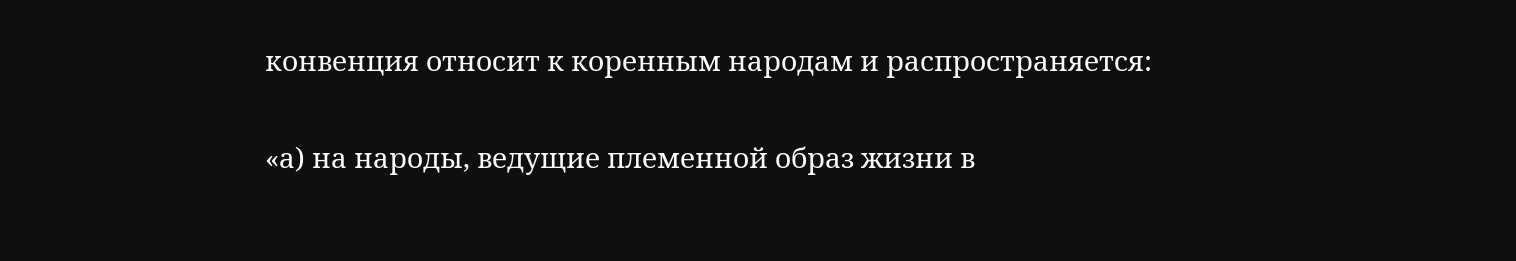конвенция относит к коренным народам и распространяется:

«а) на народы, ведущие племенной образ жизни в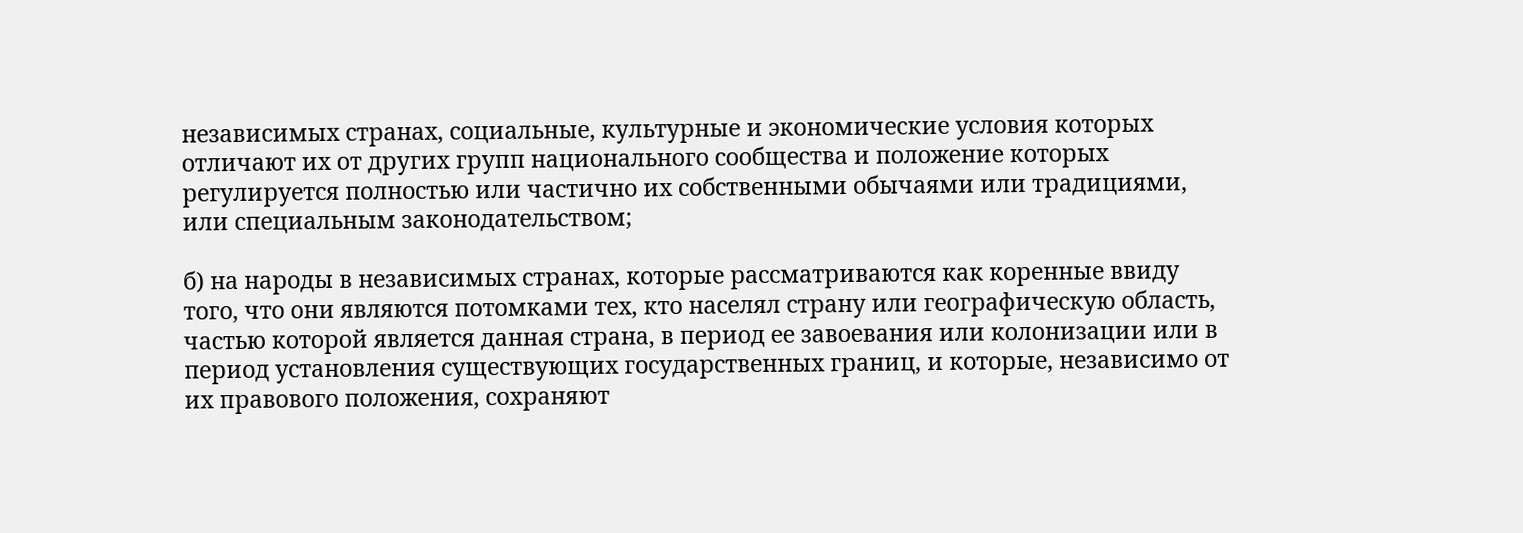независимых странах, социальные, культурные и экономические условия которых отличают их от других групп национального сообщества и положение которых регулируется полностью или частично их собственными обычаями или традициями, или специальным законодательством;

б) на народы в независимых странах, которые рассматриваются как коренные ввиду того, что они являются потомками тех, кто населял страну или географическую область, частью которой является данная страна, в период ее завоевания или колонизации или в период установления существующих государственных границ, и которые, независимо от их правового положения, сохраняют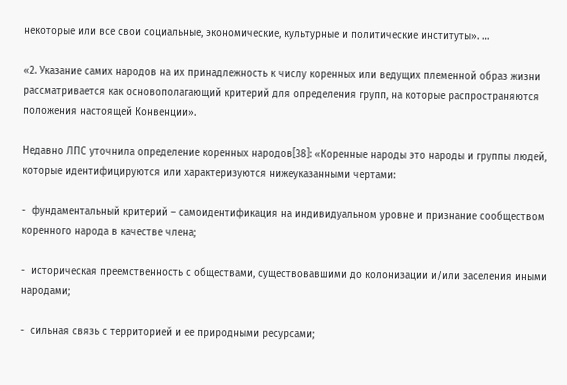некоторые или все свои социальные, экономические, культурные и политические институты». …

«2. Указание самих народов на их принадлежность к числу коренных или ведущих племенной образ жизни рассматривается как основополагающий критерий для определения групп, на которые распространяются положения настоящей Конвенции».

Недавно ЛПС уточнила определение коренных народов[38]: «Коренные народы это народы и группы людей, которые идентифицируются или характеризуются нижеуказанными чертами:

-  фундаментальный критерий – самоидентификация на индивидуальном уровне и признание сообществом коренного народа в качестве члена;

-  историческая преемственность с обществами, существовавшими до колонизации и/или заселения иными народами;

-  сильная связь с территорией и ее природными ресурсами;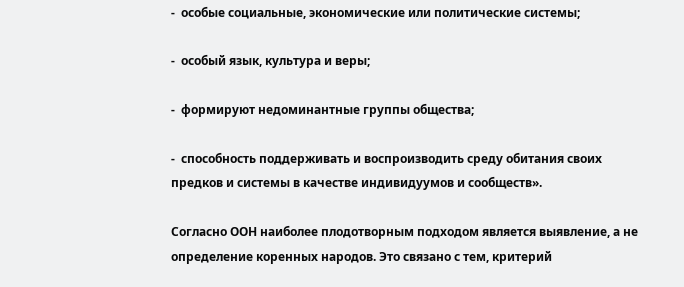-  особые социальные, экономические или политические системы;

-  особый язык, культура и веры;

-  формируют недоминантные группы общества;

-  способность поддерживать и воспроизводить среду обитания своих предков и системы в качестве индивидуумов и сообществ».

Согласно ООН наиболее плодотворным подходом является выявление, а не определение коренных народов. Это связано с тем, критерий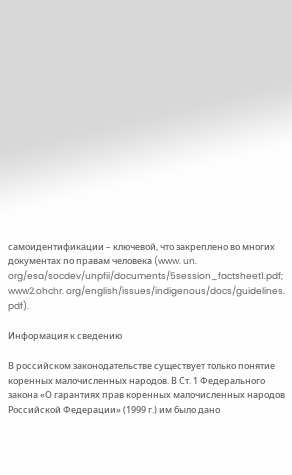самоидентификации – ключевой, что закреплено во многих документах по правам человека (www. un. org/esa/socdev/unpfii/documents/5session_factsheet1.pdf; www2.ohchr. org/english/issues/indigenous/docs/guidelines. pdf).

Информация к сведению

В российском законодательстве существует только понятие коренных малочисленных народов. В Ст. 1 Федерального закона «О гарантиях прав коренных малочисленных народов Российской Федерации» (1999 г.) им было дано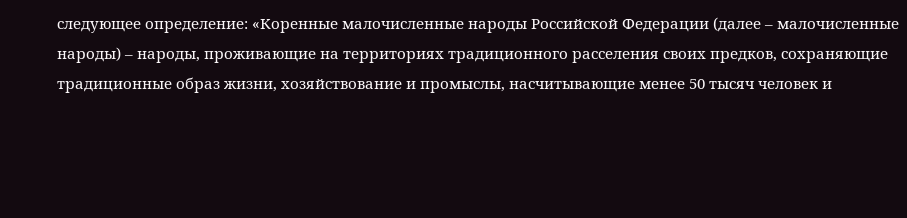следующее определение: «Коренные малочисленные народы Российской Федерации (далее – малочисленные народы) – народы, проживающие на территориях традиционного расселения своих предков, сохраняющие традиционные образ жизни, хозяйствование и промыслы, насчитывающие менее 50 тысяч человек и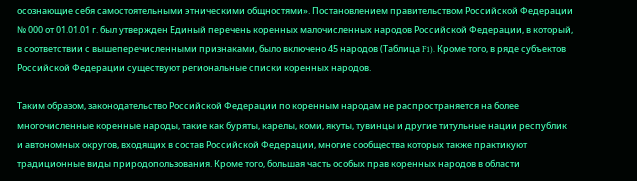осознающие себя самостоятельными этническими общностями». Постановлением правительством Российской Федерации № 000 от 01.01.01 г. был утвержден Единый перечень коренных малочисленных народов Российской Федерации, в который, в соответствии с вышеперечисленными признаками, было включено 45 народов (Таблица F1). Кроме того, в ряде субъектов Российской Федерации существуют региональные списки коренных народов.

Таким образом, законодательство Российской Федерации по коренным народам не распространяется на более многочисленные коренные народы, такие как буряты, карелы, коми, якуты, тувинцы и другие титульные нации республик и автономных округов, входящих в состав Российской Федерации, многие сообщества которых также практикуют традиционные виды природопользования. Кроме того, большая часть особых прав коренных народов в области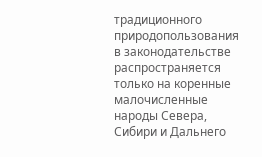традиционного природопользования в законодательстве распространяется только на коренные малочисленные народы Севера, Сибири и Дальнего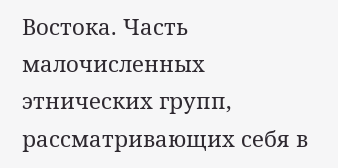Востока. Часть малочисленных этнических групп, рассматривающих себя в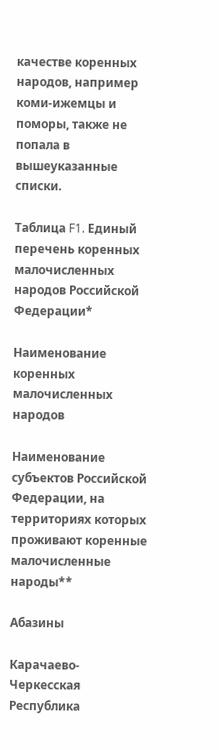качестве коренных народов, например коми-ижемцы и поморы, также не попала в вышеуказанные списки.

Таблица F1. Единый перечень коренных малочисленных народов Российской Федерации*

Наименование коренных малочисленных народов

Наименование субъектов Российской Федерации, на территориях которых проживают коренные малочисленные народы**

Абазины

Карачаево-Черкесская Республика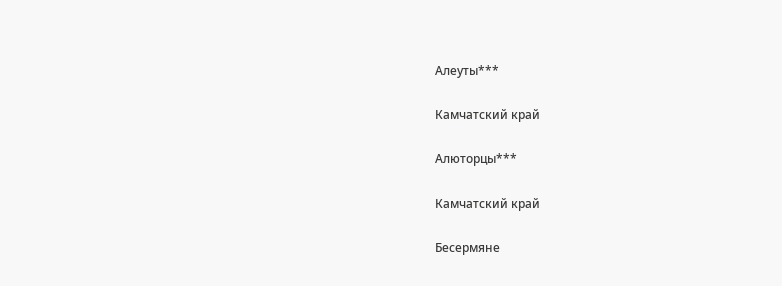Алеуты***

Камчатский край

Алюторцы***

Камчатский край

Бесермяне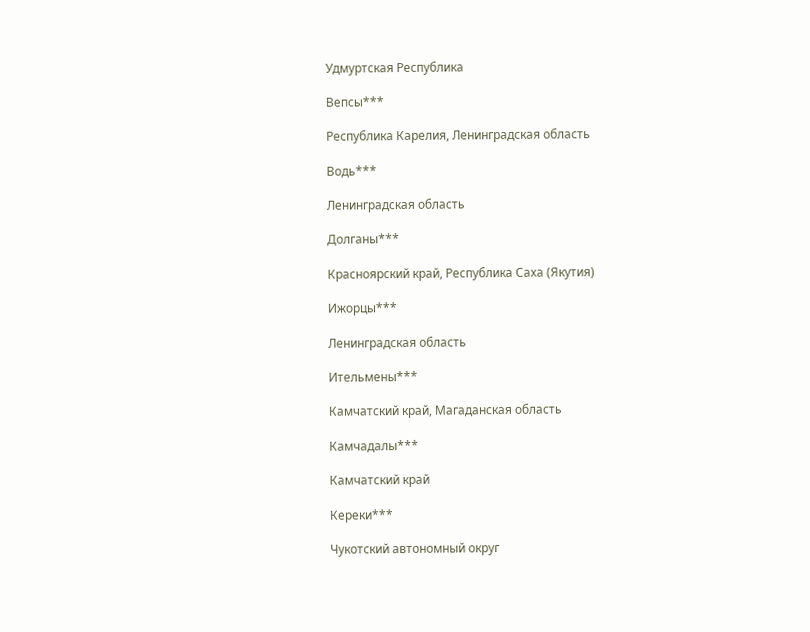Удмуртская Республика

Вепсы***

Республика Карелия, Ленинградская область

Водь***

Ленинградская область

Долганы***

Красноярский край, Республика Саха (Якутия)

Ижорцы***

Ленинградская область

Ительмены***

Камчатский край, Магаданская область

Камчадалы***

Камчатский край

Кереки***

Чукотский автономный округ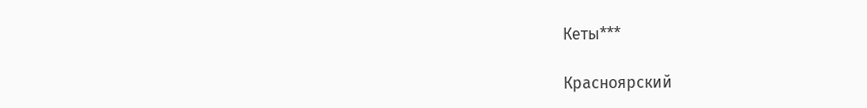Кеты***

Красноярский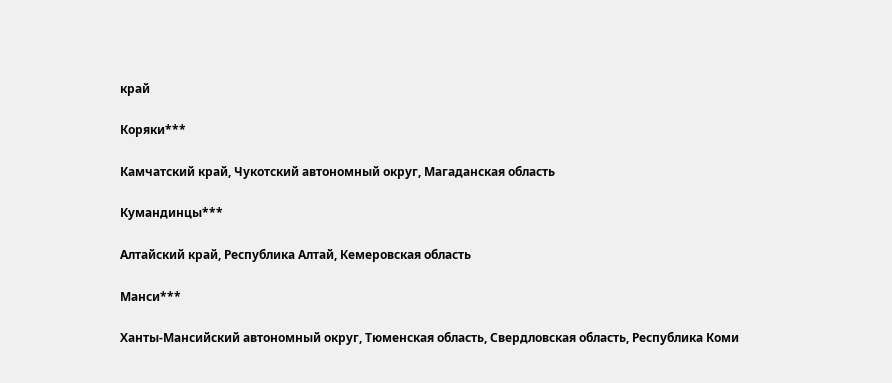край

Коряки***

Камчатский край, Чукотский автономный округ, Магаданская область

Кумандинцы***

Алтайский край, Республика Алтай, Кемеровская область

Манси***

Ханты-Мансийский автономный округ, Тюменская область, Свердловская область, Республика Коми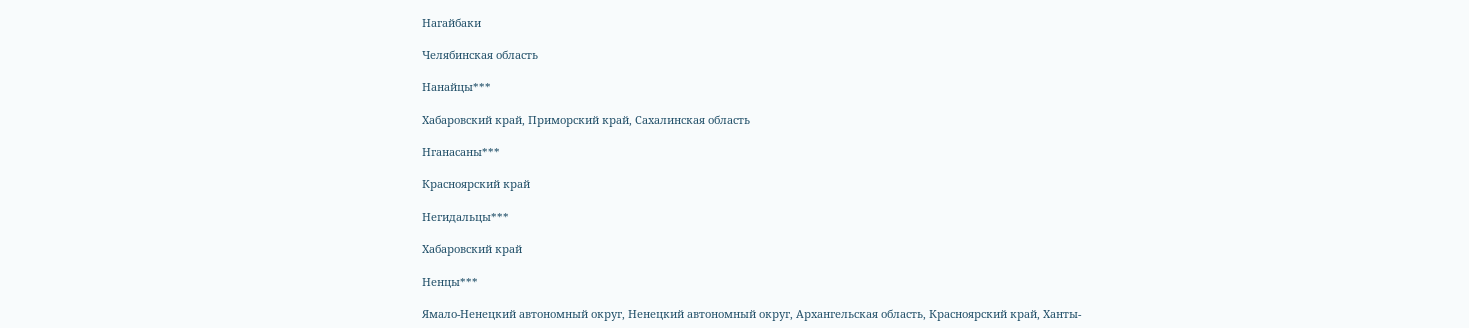Нагайбаки

Челябинская область

Нанайцы***

Хабаровский край, Приморский край, Сахалинская область

Нганасаны***

Красноярский край

Негидальцы***

Хабаровский край

Ненцы***

Ямало-Ненецкий автономный округ, Ненецкий автономный округ, Архангельская область, Красноярский край, Ханты-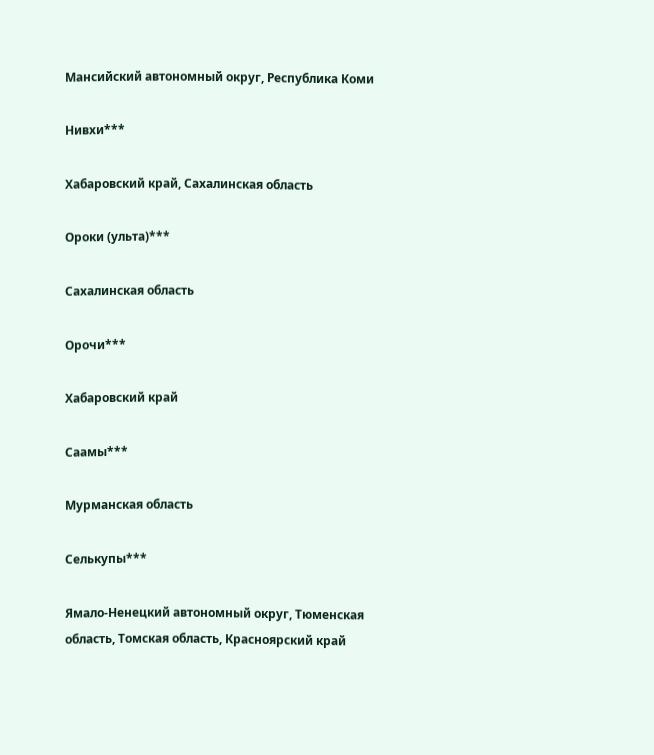Мансийский автономный округ, Республика Коми

Нивхи***

Хабаровский край, Сахалинская область

Ороки (ульта)***

Сахалинская область

Орочи***

Хабаровский край

Саамы***

Мурманская область

Селькупы***

Ямало-Ненецкий автономный округ, Тюменская область, Томская область, Красноярский край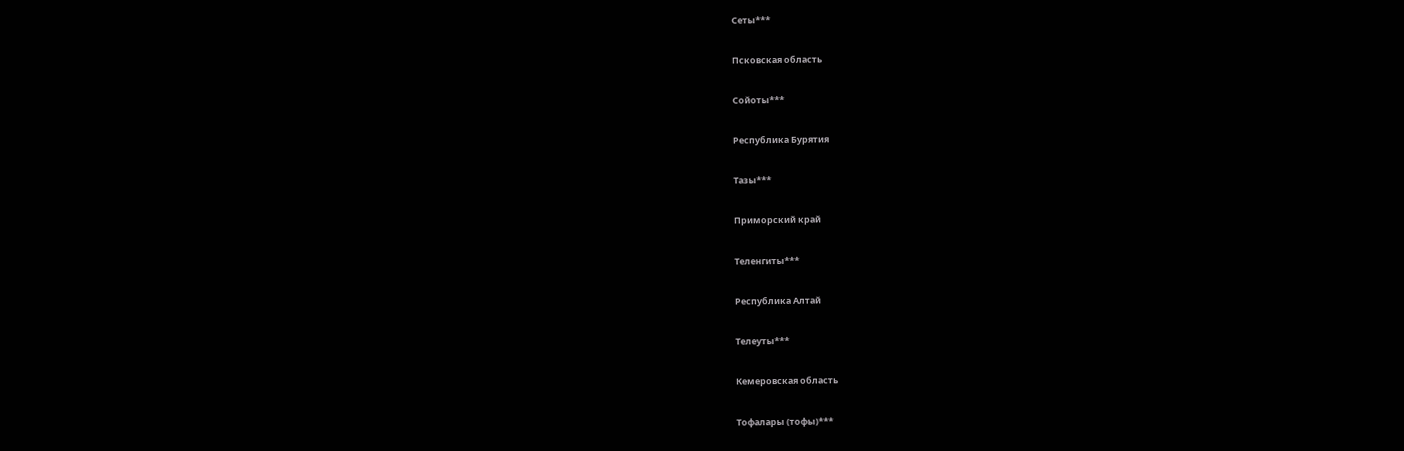Сеты***

Псковская область

Сойоты***

Республика Бурятия

Тазы***

Приморский край

Теленгиты***

Республика Алтай

Телеуты***

Кемеровская область

Тофалары (тофы)***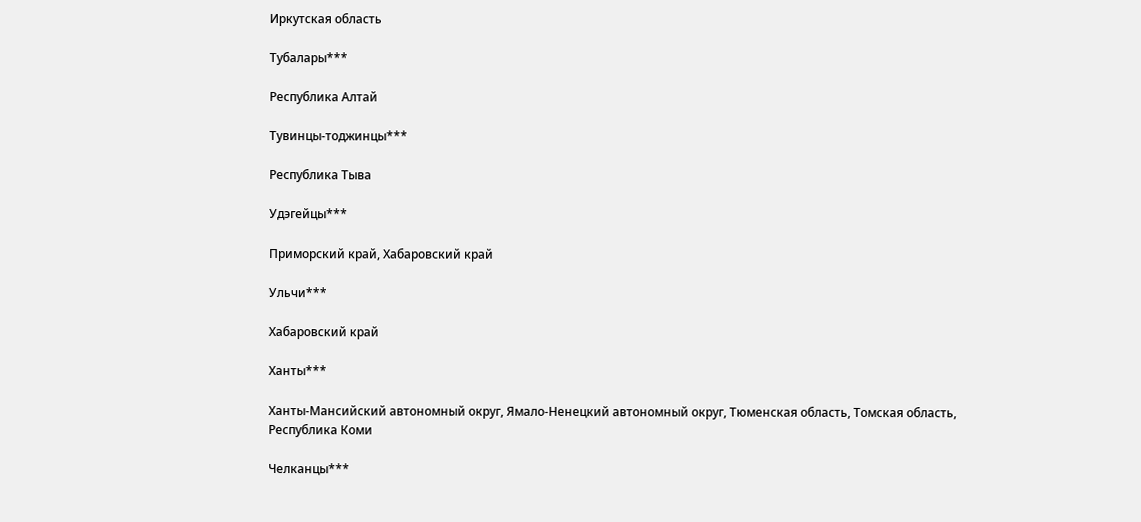Иркутская область

Тубалары***

Республика Алтай

Тувинцы-тоджинцы***

Республика Тыва

Удэгейцы***

Приморский край, Хабаровский край

Ульчи***

Хабаровский край

Ханты***

Ханты-Мансийский автономный округ, Ямало-Ненецкий автономный округ, Тюменская область, Томская область, Республика Коми

Челканцы***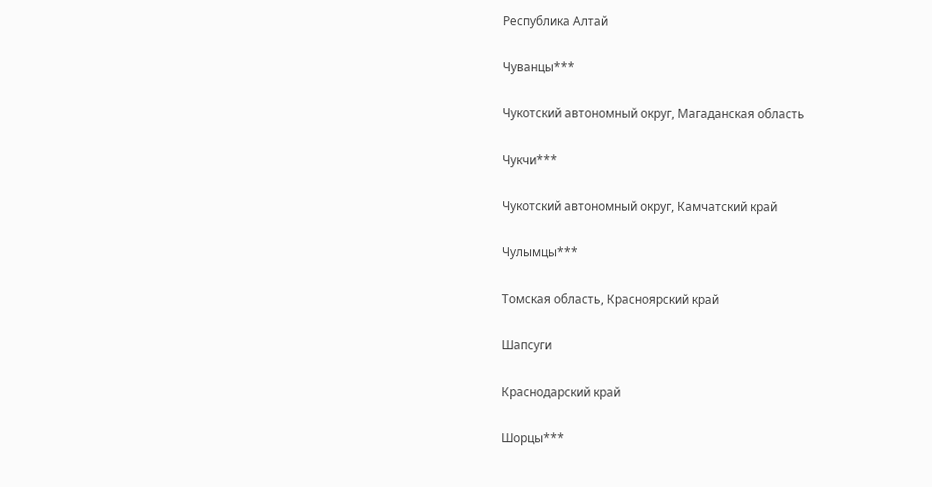Республика Алтай

Чуванцы***

Чукотский автономный округ, Магаданская область

Чукчи***

Чукотский автономный округ, Камчатский край

Чулымцы***

Томская область, Красноярский край

Шапсуги

Краснодарский край

Шорцы***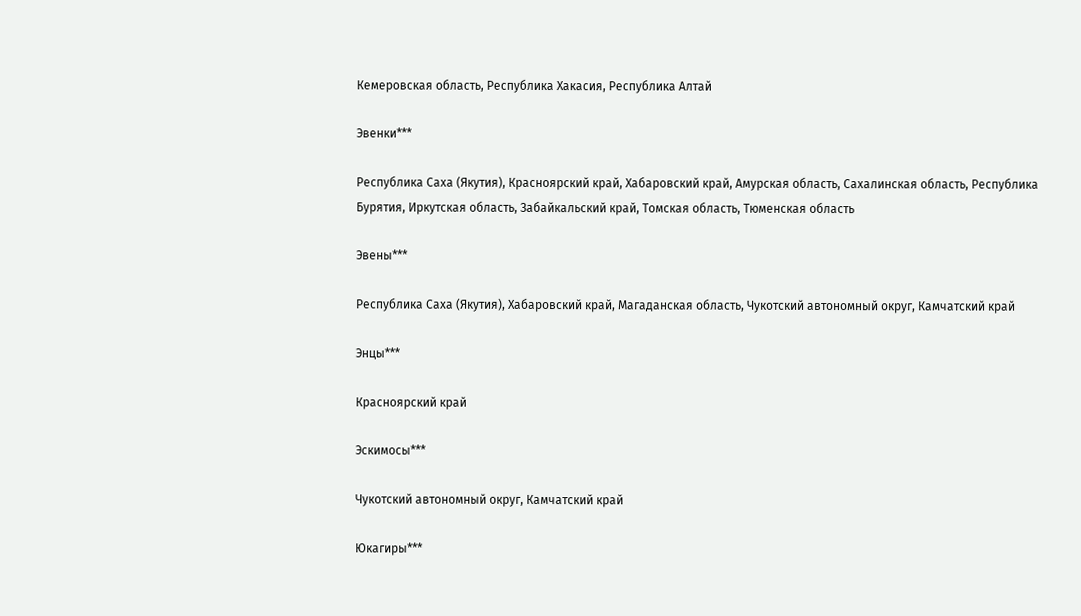Кемеровская область, Республика Хакасия, Республика Алтай

Эвенки***

Республика Саха (Якутия), Красноярский край, Хабаровский край, Амурская область, Сахалинская область, Республика Бурятия, Иркутская область, Забайкальский край, Томская область, Тюменская область

Эвены***

Республика Саха (Якутия), Хабаровский край, Магаданская область, Чукотский автономный округ, Камчатский край

Энцы***

Красноярский край

Эскимосы***

Чукотский автономный округ, Камчатский край

Юкагиры***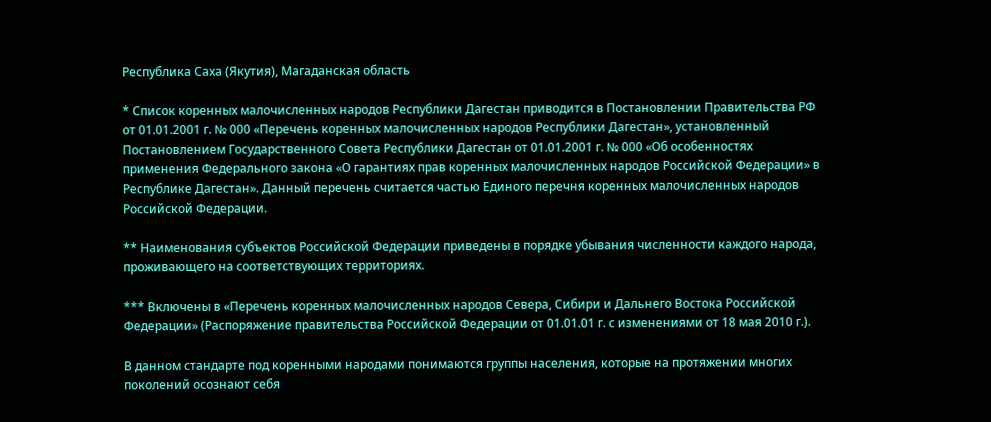Республика Саха (Якутия), Магаданская область

* Список коренных малочисленных народов Республики Дагестан приводится в Постановлении Правительства РФ от 01.01.2001 г. № 000 «Перечень коренных малочисленных народов Республики Дагестан», установленный Постановлением Государственного Совета Республики Дагестан от 01.01.2001 г. № 000 «Об особенностях применения Федерального закона «О гарантиях прав коренных малочисленных народов Российской Федерации» в Республике Дагестан». Данный перечень считается частью Единого перечня коренных малочисленных народов Российской Федерации.

** Наименования субъектов Российской Федерации приведены в порядке убывания численности каждого народа, проживающего на соответствующих территориях.

*** Включены в «Перечень коренных малочисленных народов Севера, Сибири и Дальнего Востока Российской Федерации» (Распоряжение правительства Российской Федерации от 01.01.01 г. с изменениями от 18 мая 2010 г.).

В данном стандарте под коренными народами понимаются группы населения, которые на протяжении многих поколений осознают себя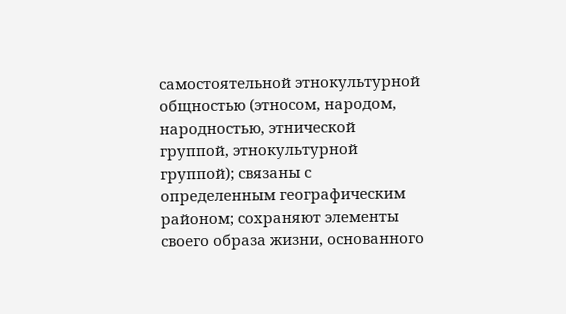самостоятельной этнокультурной общностью (этносом, народом, народностью, этнической группой, этнокультурной группой); связаны с определенным географическим районом; сохраняют элементы своего образа жизни, основанного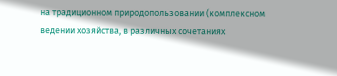на традиционном природопользовании (комплексном ведении хозяйства, в различных сочетаниях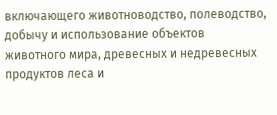включающего животноводство, полеводство, добычу и использование объектов животного мира, древесных и недревесных продуктов леса и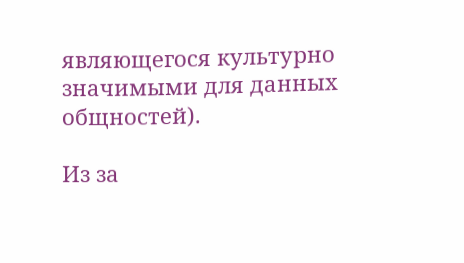являющегося культурно значимыми для данных общностей).

Из за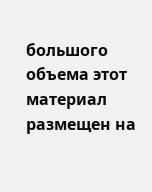большого объема этот материал размещен на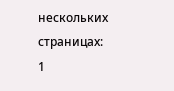нескольких страницах:
1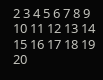2 3 4 5 6 7 8 9 10 11 12 13 14 15 16 17 18 19 20